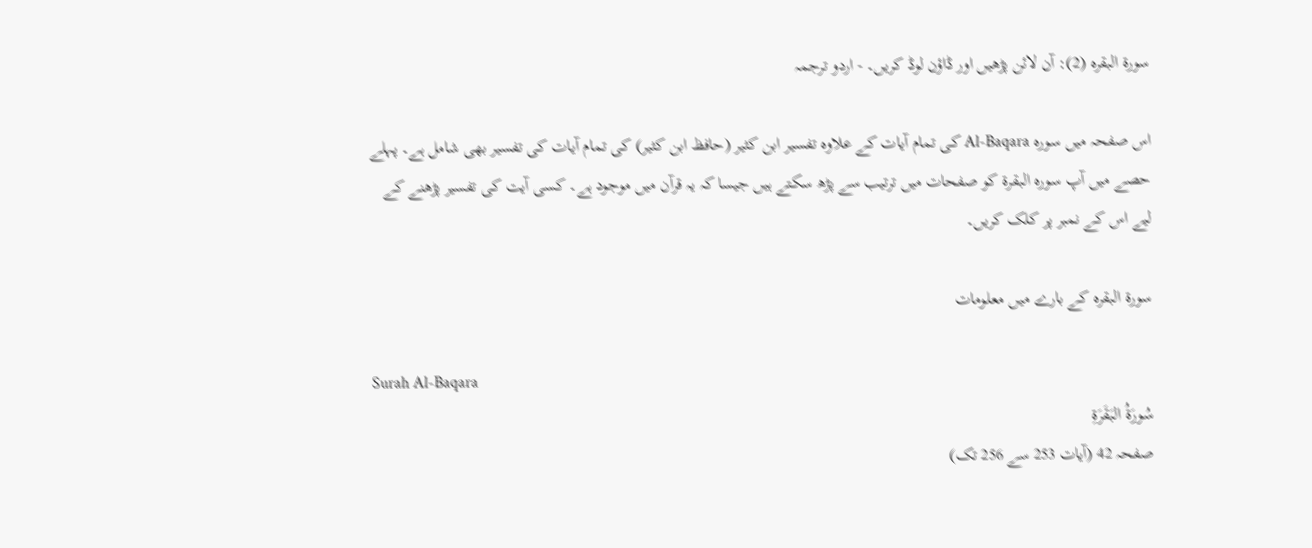سورۃ البقرہ (2): آن لائن پڑھیں اور ڈاؤن لوڈ کریں۔ - اردو ترجمہ

اس صفحہ میں سورہ Al-Baqara کی تمام آیات کے علاوہ تفسیر ابن کثیر (حافظ ابن کثیر) کی تمام آیات کی تفسیر بھی شامل ہے۔ پہلے حصے میں آپ سورہ البقرة کو صفحات میں ترتیب سے پڑھ سکتے ہیں جیسا کہ یہ قرآن میں موجود ہے۔ کسی آیت کی تفسیر پڑھنے کے لیے اس کے نمبر پر کلک کریں۔

سورۃ البقرہ کے بارے میں معلومات

Surah Al-Baqara
سُورَةُ البَقَرَةِ
صفحہ 42 (آیات 253 سے 256 تک)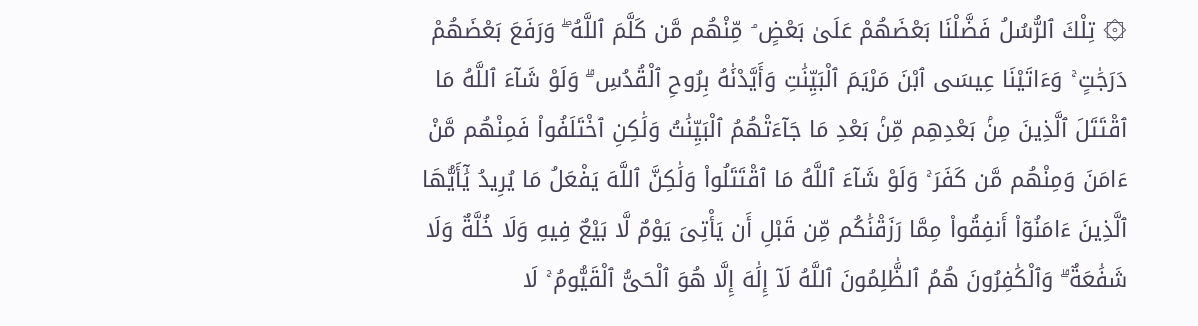۞ تِلْكَ ٱلرُّسُلُ فَضَّلْنَا بَعْضَهُمْ عَلَىٰ بَعْضٍ ۘ مِّنْهُم مَّن كَلَّمَ ٱللَّهُ ۖ وَرَفَعَ بَعْضَهُمْ دَرَجَٰتٍ ۚ وَءَاتَيْنَا عِيسَى ٱبْنَ مَرْيَمَ ٱلْبَيِّنَٰتِ وَأَيَّدْنَٰهُ بِرُوحِ ٱلْقُدُسِ ۗ وَلَوْ شَآءَ ٱللَّهُ مَا ٱقْتَتَلَ ٱلَّذِينَ مِنۢ بَعْدِهِم مِّنۢ بَعْدِ مَا جَآءَتْهُمُ ٱلْبَيِّنَٰتُ وَلَٰكِنِ ٱخْتَلَفُوا۟ فَمِنْهُم مَّنْ ءَامَنَ وَمِنْهُم مَّن كَفَرَ ۚ وَلَوْ شَآءَ ٱللَّهُ مَا ٱقْتَتَلُوا۟ وَلَٰكِنَّ ٱللَّهَ يَفْعَلُ مَا يُرِيدُ يَٰٓأَيُّهَا ٱلَّذِينَ ءَامَنُوٓا۟ أَنفِقُوا۟ مِمَّا رَزَقْنَٰكُم مِّن قَبْلِ أَن يَأْتِىَ يَوْمٌ لَّا بَيْعٌ فِيهِ وَلَا خُلَّةٌ وَلَا شَفَٰعَةٌ ۗ وَٱلْكَٰفِرُونَ هُمُ ٱلظَّٰلِمُونَ ٱللَّهُ لَآ إِلَٰهَ إِلَّا هُوَ ٱلْحَىُّ ٱلْقَيُّومُ ۚ لَا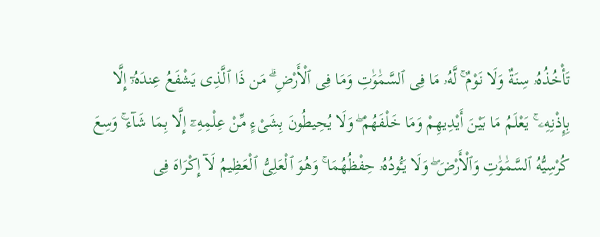تَأْخُذُهُۥ سِنَةٌ وَلَا نَوْمٌ ۚ لَّهُۥ مَا فِى ٱلسَّمَٰوَٰتِ وَمَا فِى ٱلْأَرْضِ ۗ مَن ذَا ٱلَّذِى يَشْفَعُ عِندَهُۥٓ إِلَّا بِإِذْنِهِۦ ۚ يَعْلَمُ مَا بَيْنَ أَيْدِيهِمْ وَمَا خَلْفَهُمْ ۖ وَلَا يُحِيطُونَ بِشَىْءٍ مِّنْ عِلْمِهِۦٓ إِلَّا بِمَا شَآءَ ۚ وَسِعَ كُرْسِيُّهُ ٱلسَّمَٰوَٰتِ وَٱلْأَرْضَ ۖ وَلَا يَـُٔودُهُۥ حِفْظُهُمَا ۚ وَهُوَ ٱلْعَلِىُّ ٱلْعَظِيمُ لَآ إِكْرَاهَ فِى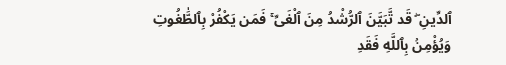ٱلدِّينِ ۖ قَد تَّبَيَّنَ ٱلرُّشْدُ مِنَ ٱلْغَىِّ ۚ فَمَن يَكْفُرْ بِٱلطَّٰغُوتِ وَيُؤْمِنۢ بِٱللَّهِ فَقَدِ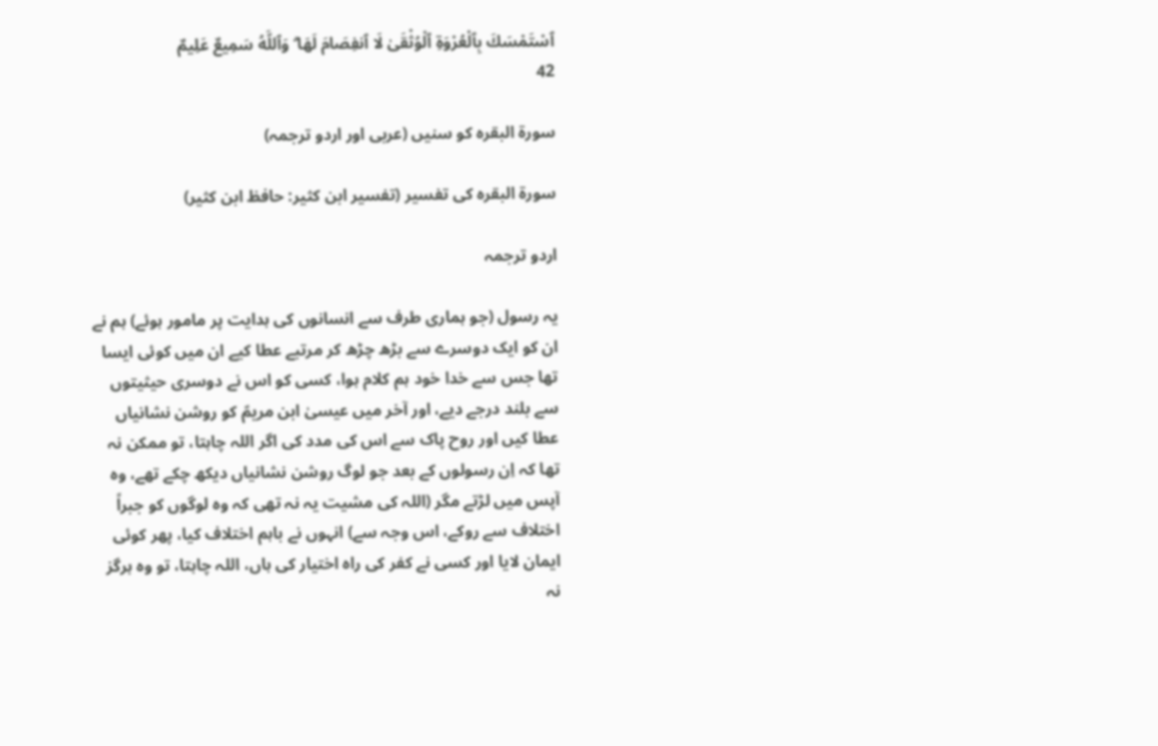ٱسْتَمْسَكَ بِٱلْعُرْوَةِ ٱلْوُثْقَىٰ لَا ٱنفِصَامَ لَهَا ۗ وَٱللَّهُ سَمِيعٌ عَلِيمٌ
42

سورۃ البقرہ کو سنیں (عربی اور اردو ترجمہ)

سورۃ البقرہ کی تفسیر (تفسیر ابن کثیر: حافظ ابن کثیر)

اردو ترجمہ

یہ رسول (جو ہماری طرف سے انسانوں کی ہدایت پر مامور ہوئے) ہم نے ان کو ایک دوسرے سے بڑھ چڑھ کر مرتبے عطا کیے ان میں کوئی ایسا تھا جس سے خدا خود ہم کلام ہوا، کسی کو اس نے دوسری حیثیتوں سے بلند درجے دیے، اور آخر میں عیسیٰ ابن مریمؑ کو روشن نشانیاں عطا کیں اور روح پاک سے اس کی مدد کی اگر اللہ چاہتا، تو ممکن نہ تھا کہ اِن رسولوں کے بعد جو لوگ روشن نشانیاں دیکھ چکے تھے، وہ آپس میں لڑتے مگر (اللہ کی مشیت یہ نہ تھی کہ وہ لوگوں کو جبراً اختلاف سے روکے، اس وجہ سے) انہوں نے باہم اختلاف کیا، پھر کوئی ایمان لایا اور کسی نے کفر کی راہ اختیار کی ہاں، اللہ چاہتا، تو وہ ہرگز نہ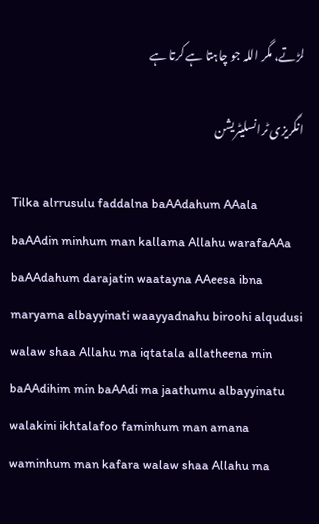لڑتے، مگر اللہ جو چاہتا ہے کرتا ہے

انگریزی ٹرانسلیٹریشن

Tilka alrrusulu faddalna baAAdahum AAala baAAdin minhum man kallama Allahu warafaAAa baAAdahum darajatin waatayna AAeesa ibna maryama albayyinati waayyadnahu biroohi alqudusi walaw shaa Allahu ma iqtatala allatheena min baAAdihim min baAAdi ma jaathumu albayyinatu walakini ikhtalafoo faminhum man amana waminhum man kafara walaw shaa Allahu ma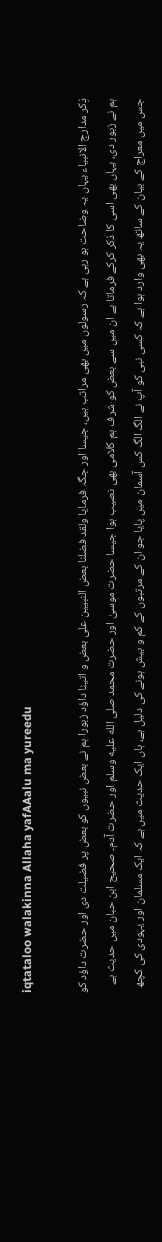iqtataloo walakinna Allaha yafAAalu ma yureedu

ذِکر مدارج الانبیاء یہاں یہ وضاحت ہو رہی ہے کہ رسولوں میں بھی مراتب ہیں، جیسا اور جگہ فرمایا ولقد فضلنا بعض النبیین علی بعض و اتینا داؤد زبورا ہم نے بعض نبیوں کو بعض پر فضیلت دی اور حضرت داؤد کو ہم نے زبور دی، یہاں بھی اسی کا ذکر کرکے فرماتا ہے ان میں سے بعض کو شرف ہم کلامی بھی نصیب ہوا جیسا حضرت موسیٰ اور حضرت محمد صلى الله عليه وسلم اور حضرت آدم۔ صحیح ابن حبان میں حدیث ہے جس میں معراج کے بیان کے ساتھ یہ بھی وارد ہوا ہے کہ کسی نبی کو آپ نے الگ الگ کس آسمان میں پایا جو ان کے مرتبوں کے کم و بیش ہونے کی دلیل ہے، ہاں ایک حدیث میں ہے کہ ایک مسلمان اور یہودی کی کچھ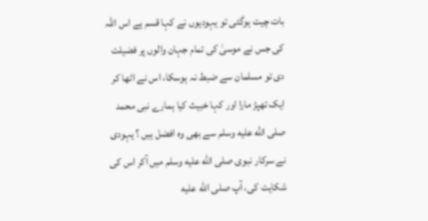بات چیت ہوگئی تو یہودیوں نے کہا قسم ہے اس اللہ کی جس نے موسیٰ کی تمام جہان والوں پر فضیلت دی تو مسلمان سے ضبط نہ ہوسکا، اس نے اٹھا کر ایک تھپڑ مارا اور کہا خبیث کیا ہمارے نبی محمد صلى الله عليه وسلم سے بھی وہ افضل ہیں ؟ یہودی نے سرکار نبوی صلى الله عليه وسلم میں آکر اس کی شکایت کی، آپ صلى الله عليه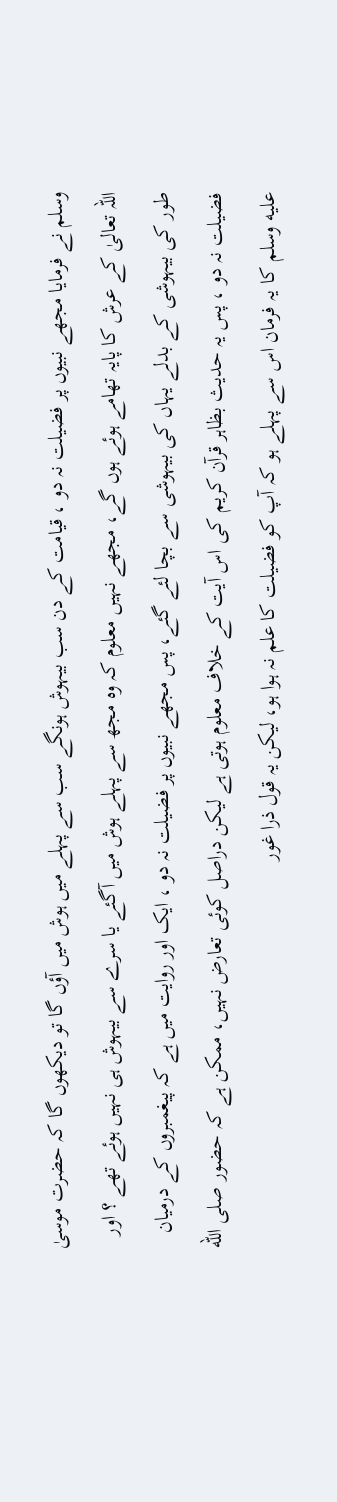وسلم نے فرمایا مجھے نبیوں پر فضیلت نہ دو ، قیامت کے دن سب بیہوش ہونگے سب سے پہلے میں ہوش میں آؤں گا تو دیکھوں گا کہ حضرت موسیٰ اللہ تعالیٰ کے عرش کا پایہ تھامے ہوئے ہوں گے، مجھے نہیں معلوم کہ وہ مجھ سے پہلے ہوش میں آگئے یا سرے سے بیہوش ہی نہیں ہوئے تھے ؟ اور طور کی بیہوشی کے بدلے یہاں کی بیہوشی سے بچا لئے گئے، پس مجھے نبیوں پر فضیلت نہ دو ، ایک اور روایت میں ہے کہ پیغمبروں کے درمیان فضیلت نہ دو ، پس یہ حدیث بظاہر قرآن کریم کی اس آیت کے خلاف معلوم ہوتی ہے لیکن دراصل کوئی تعارض نہیں، ممکن ہے کہ حضور صلى الله عليه وسلم کا یہ فرمان اس سے پہلے ہو کہ آپ کو فضیلت کا علم نہ ہوا ہو، لیکن یہ قول ذرا غور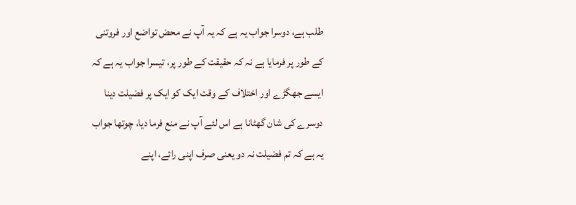طلب ہے، دوسرا جواب یہ ہے کہ یہ آپ نے محض تواضع اور فروتنی کے طور پر فرمایا ہے نہ کہ حقیقت کے طور پر، تیسرا جواب یہ ہے کہ ایسے جھگڑے اور اختلاف کے وقت ایک کو ایک پر فضیلت دینا دوسرے کی شان گھٹانا ہے اس لئے آپ نے منع فرما دیا، چوتھا جواب یہ ہے کہ تم فضیلت نہ دو یعنی صرف اپنی رائے، اپنے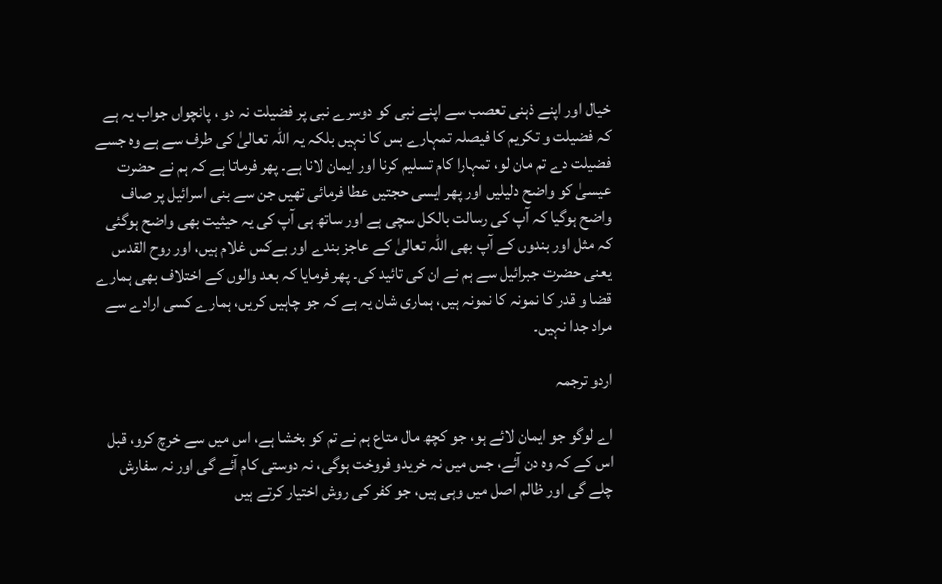خیال اور اپنے ذہنی تعصب سے اپنے نبی کو دوسرے نبی پر فضیلت نہ دو ، پانچواں جواب یہ ہے کہ فضیلت و تکریم کا فیصلہ تمہارے بس کا نہیں بلکہ یہ اللہ تعالیٰ کی طرف سے ہے وہ جسے فضیلت دے تم مان لو، تمہارا کام تسلیم کرنا اور ایمان لانا ہے۔ پھر فرماتا ہے کہ ہم نے حضرت عیسیٰ کو واضح دلیلیں اور پھر ایسی حجتیں عطا فرمائی تھیں جن سے بنی اسرائیل پر صاف واضح ہوگیا کہ آپ کی رسالت بالکل سچی ہے اور ساتھ ہی آپ کی یہ حیثیت بھی واضح ہوگئی کہ مثل اور بندوں کے آپ بھی اللہ تعالیٰ کے عاجز بندے اور بےکس غلام ہیں، اور روح القدس یعنی حضرت جبرائیل سے ہم نے ان کی تائید کی۔ پھر فرمایا کہ بعد والوں کے اختلاف بھی ہمارے قضا و قدر کا نمونہ کا نمونہ ہیں، ہماری شان یہ ہے کہ جو چاہیں کریں، ہمارے کسی ارادے سے مراد جدا نہیں۔

اردو ترجمہ

اے لوگو جو ایمان لائے ہو، جو کچھ مال متاع ہم نے تم کو بخشا ہے، اس میں سے خرچ کرو، قبل اس کے کہ وہ دن آئے، جس میں نہ خریدو فروخت ہوگی، نہ دوستی کام آئے گی اور نہ سفارش چلے گی اور ظالم اصل میں وہی ہیں، جو کفر کی روش اختیار کرتے ہیں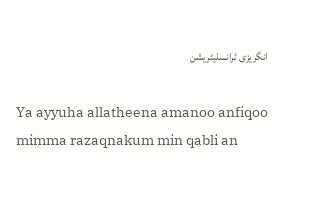انگریزی ٹرانسلیٹریشن

Ya ayyuha allatheena amanoo anfiqoo mimma razaqnakum min qabli an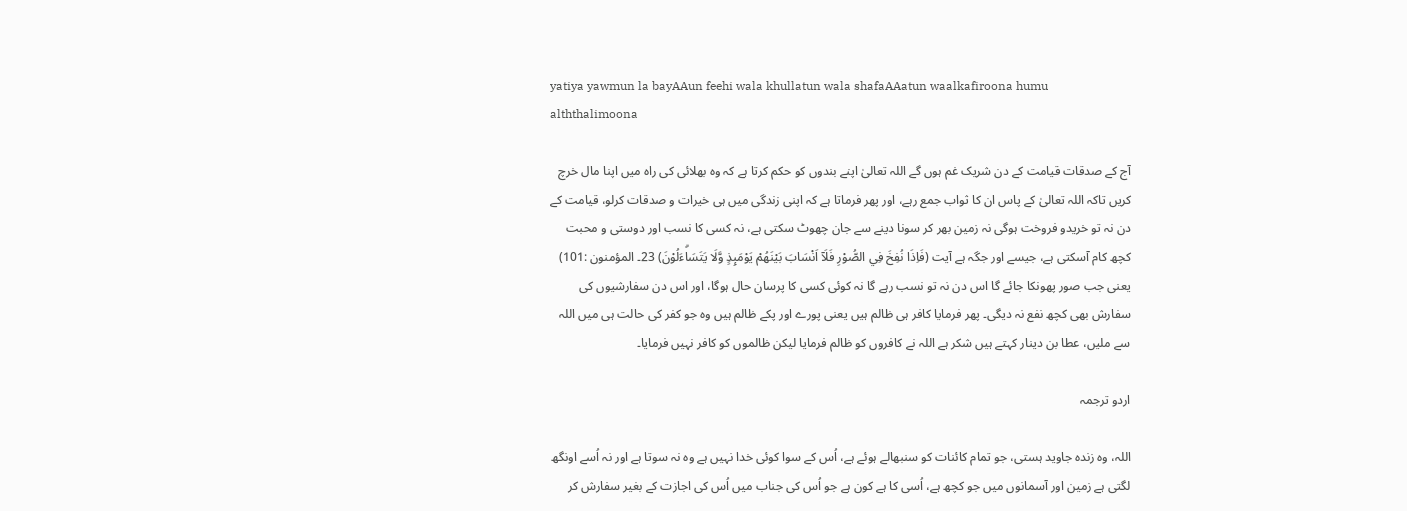yatiya yawmun la bayAAun feehi wala khullatun wala shafaAAatun waalkafiroona humu alththalimoona

آج کے صدقات قیامت کے دن شریک غم ہوں گے اللہ تعالیٰ اپنے بندوں کو حکم کرتا ہے کہ وہ بھلائی کی راہ میں اپنا مال خرچ کریں تاکہ اللہ تعالیٰ کے پاس ان کا ثواب جمع رہے، اور پھر فرماتا ہے کہ اپنی زندگی میں ہی خیرات و صدقات کرلو، قیامت کے دن نہ تو خریدو فروخت ہوگی نہ زمین بھر کر سونا دینے سے جان چھوٹ سکتی ہے، نہ کسی کا نسب اور دوستی و محبت کچھ کام آسکتی ہے، جیسے اور جگہ ہے آیت (فَاِذَا نُفِخَ فِي الصُّوْرِ فَلَآ اَنْسَابَ بَيْنَهُمْ يَوْمَىِٕذٍ وَّلَا يَتَسَاۗءَلُوْنَ) 23۔ المؤمنون :101) یعنی جب صور پھونکا جائے گا اس دن نہ تو نسب رہے گا نہ کوئی کسی کا پرسان حال ہوگا، اور اس دن سفارشیوں کی سفارش بھی کچھ نفع نہ دیگی۔ پھر فرمایا کافر ہی ظالم ہیں یعنی پورے اور پکے ظالم ہیں وہ جو کفر کی حالت ہی میں اللہ سے ملیں، عطا بن دینار کہتے ہیں شکر ہے اللہ نے کافروں کو ظالم فرمایا لیکن ظالموں کو کافر نہیں فرمایا۔

اردو ترجمہ

اللہ، وہ زندہ جاوید ہستی، جو تمام کائنات کو سنبھالے ہوئے ہے، اُس کے سوا کوئی خدا نہیں ہے وہ نہ سوتا ہے اور نہ اُسے اونگھ لگتی ہے زمین اور آسمانوں میں جو کچھ ہے، اُسی کا ہے کون ہے جو اُس کی جناب میں اُس کی اجازت کے بغیر سفارش کر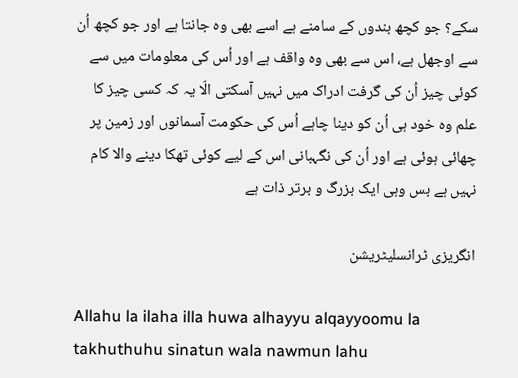سکے؟ جو کچھ بندوں کے سامنے ہے اسے بھی وہ جانتا ہے اور جو کچھ اُن سے اوجھل ہے، اس سے بھی وہ واقف ہے اور اُس کی معلومات میں سے کوئی چیز اُن کی گرفت ادراک میں نہیں آسکتی الّا یہ کہ کسی چیز کا علم وہ خود ہی اُن کو دینا چاہے اُس کی حکومت آسمانوں اور زمین پر چھائی ہوئی ہے اور اُن کی نگہبانی اس کے لیے کوئی تھکا دینے والا کام نہیں ہے بس وہی ایک بزرگ و برتر ذات ہے

انگریزی ٹرانسلیٹریشن

Allahu la ilaha illa huwa alhayyu alqayyoomu la takhuthuhu sinatun wala nawmun lahu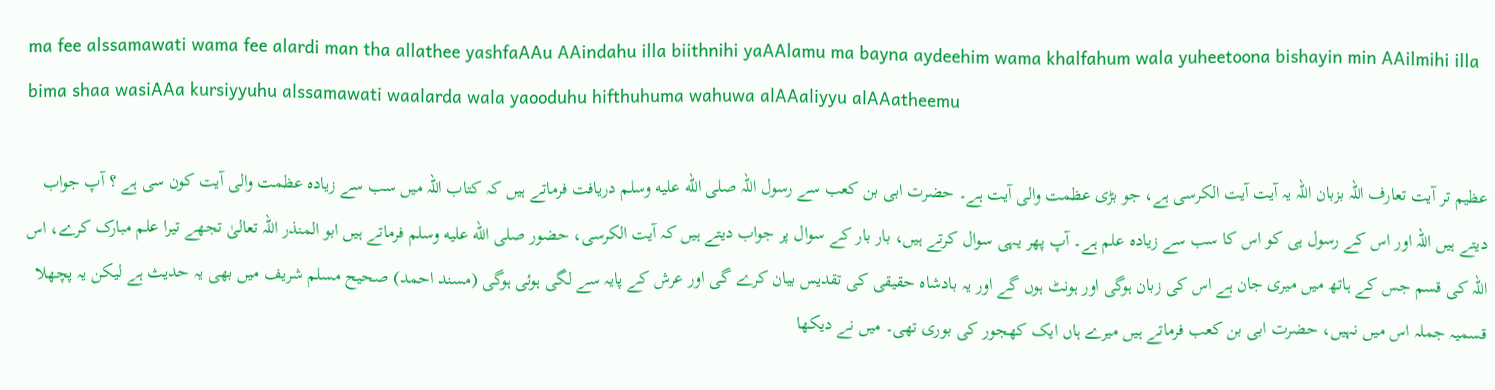ma fee alssamawati wama fee alardi man tha allathee yashfaAAu AAindahu illa biithnihi yaAAlamu ma bayna aydeehim wama khalfahum wala yuheetoona bishayin min AAilmihi illa bima shaa wasiAAa kursiyyuhu alssamawati waalarda wala yaooduhu hifthuhuma wahuwa alAAaliyyu alAAatheemu

عظیم تر آیت تعارف اللہ بزبان اللہ یہ آیت آیت الکرسی ہے، جو بڑی عظمت والی آیت ہے۔ حضرت ابی بن کعب سے رسول اللہ صلى الله عليه وسلم دریافت فرماتے ہیں کہ کتاب اللہ میں سب سے زیادہ عظمت والی آیت کون سی ہے ؟ آپ جواب دیتے ہیں اللہ اور اس کے رسول ہی کو اس کا سب سے زیادہ علم ہے۔ آپ پھر یہی سوال کرتے ہیں، بار بار کے سوال پر جواب دیتے ہیں کہ آیت الکرسی، حضور صلى الله عليه وسلم فرماتے ہیں ابو المنذر اللہ تعالیٰ تجھے تیرا علم مبارک کرے، اس اللہ کی قسم جس کے ہاتھ میں میری جان ہے اس کی زبان ہوگی اور ہونٹ ہوں گے اور یہ بادشاہ حقیقی کی تقدیس بیان کرے گی اور عرش کے پایہ سے لگی ہوئی ہوگی (مسند احمد) صحیح مسلم شریف میں بھی یہ حدیث ہے لیکن یہ پچھلا قسمیہ جملہ اس میں نہیں، حضرت ابی بن کعب فرماتے ہیں میرے ہاں ایک کھجور کی بوری تھی۔ میں نے دیکھا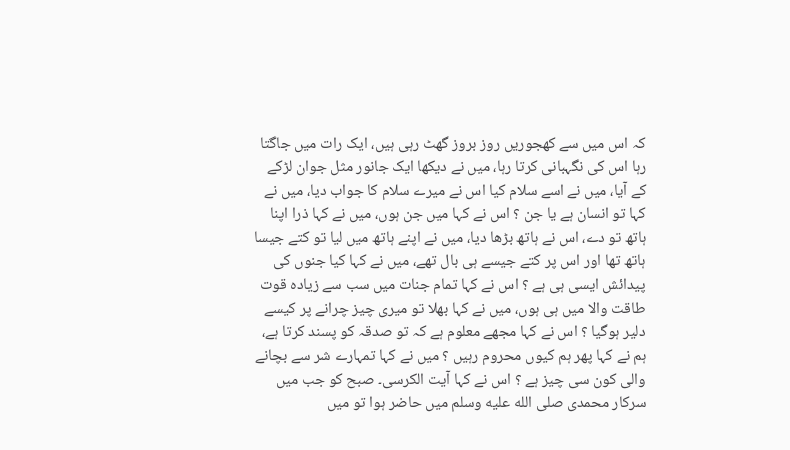کہ اس میں سے کھجوریں روز بروز گھٹ رہی ہیں، ایک رات میں جاگتا رہا اس کی نگہبانی کرتا رہا، میں نے دیکھا ایک جانور مثل جوان لڑکے کے آیا، میں نے اسے سلام کیا اس نے میرے سلام کا جواب دیا، میں نے کہا تو انسان ہے یا جن ؟ اس نے کہا میں جن ہوں، میں نے کہا ذرا اپنا ہاتھ تو دے، اس نے ہاتھ بڑھا دیا، میں نے اپنے ہاتھ میں لیا تو کتے جیسا ہاتھ تھا اور اس پر کتے جیسے ہی بال تھے، میں نے کہا کیا جنوں کی پیدائش ایسی ہی ہے ؟ اس نے کہا تمام جنات میں سب سے زیادہ قوت طاقت والا میں ہی ہوں، میں نے کہا بھلا تو میری چیز چرانے پر کیسے دلیر ہوگیا ؟ اس نے کہا مجھے معلوم ہے کہ تو صدقہ کو پسند کرتا ہے، ہم نے کہا پھر ہم کیوں محروم رہیں ؟ میں نے کہا تمہارے شر سے بچانے والی کون سی چیز ہے ؟ اس نے کہا آیت الکرسی۔ صبح کو جب میں سرکار محمدی صلى الله عليه وسلم میں حاضر ہوا تو میں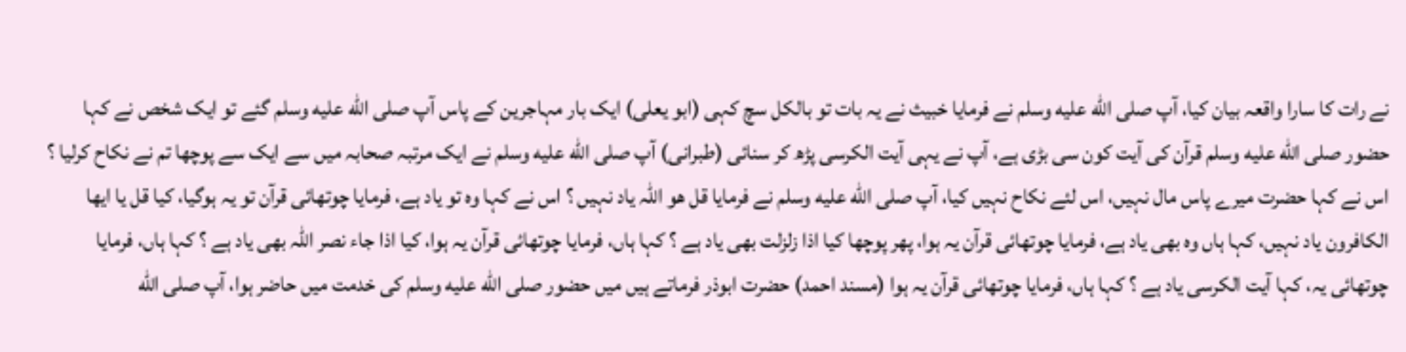نے رات کا سارا واقعہ بیان کیا، آپ صلى الله عليه وسلم نے فرمایا خبیث نے یہ بات تو بالکل سچ کہی (ابو یعلی) ایک بار مہاجرین کے پاس آپ صلى الله عليه وسلم گئے تو ایک شخص نے کہا حضور صلى الله عليه وسلم قرآن کی آیت کون سی بڑی ہے، آپ نے یہی آیت الکرسی پڑھ کر سنائی (طبرانی) آپ صلى الله عليه وسلم نے ایک مرتبہ صحابہ میں سے ایک سے پوچھا تم نے نکاح کرلیا ؟ اس نے کہا حضرت میرے پاس مال نہیں، اس لئے نکاح نہیں کیا، آپ صلى الله عليه وسلم نے فرمایا قل ھو اللہ یاد نہیں ؟ اس نے کہا وہ تو یاد ہے، فرمایا چوتھائی قرآن تو یہ ہوگیا، کیا قل یا ایھا الکافرون یاد نہیں، کہا ہاں وہ بھی یاد ہے، فرمایا چوتھائی قرآن یہ ہوا، پھر پوچھا کیا اذا زلزلت بھی یاد ہے ؟ کہا ہاں، فرمایا چوتھائی قرآن یہ ہوا، کیا اذا جاء نصر اللہ بھی یاد ہے ؟ کہا ہاں، فرمایا چوتھائی یہ، کہا آیت الکرسی یاد ہے ؟ کہا ہاں، فرمایا چوتھائی قرآن یہ ہوا (مسند احمد) حضرت ابوذر فرماتے ہیں میں حضور صلى الله عليه وسلم کی خدمت میں حاضر ہوا، آپ صلى الله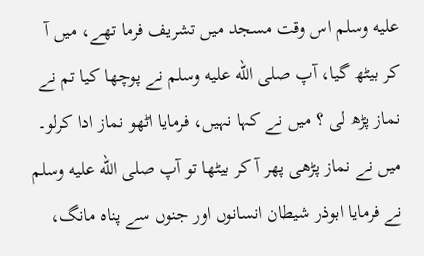عليه وسلم اس وقت مسجد میں تشریف فرما تھے، میں آ کر بیٹھ گیا، آپ صلى الله عليه وسلم نے پوچھا کیا تم نے نماز پڑھ لی ؟ میں نے کہا نہیں، فرمایا اٹھو نماز ادا کرلو۔ میں نے نماز پڑھی پھر آ کر بیٹھا تو آپ صلى الله عليه وسلم نے فرمایا ابوذر شیطان انسانوں اور جنوں سے پناہ مانگ،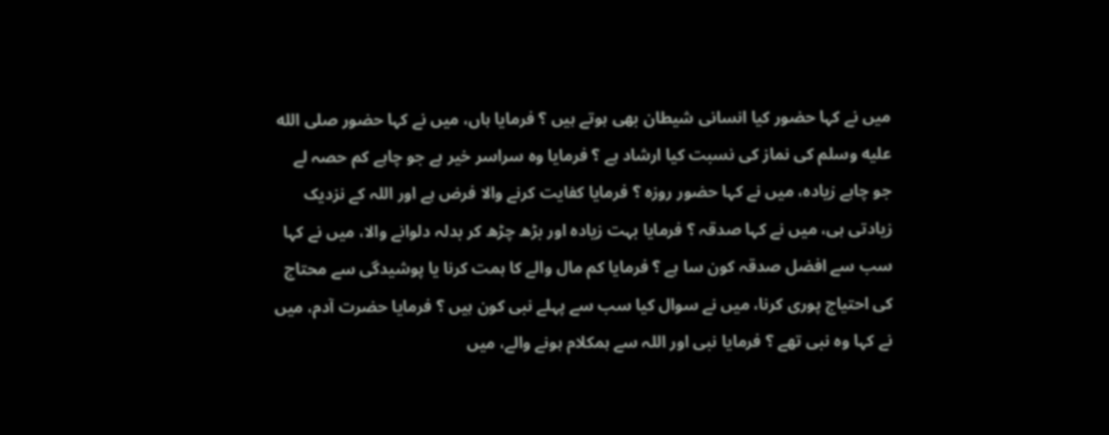میں نے کہا حضور کیا انسانی شیطان بھی ہوتے ہیں ؟ فرمایا ہاں، میں نے کہا حضور صلى الله عليه وسلم کی نماز کی نسبت کیا ارشاد ہے ؟ فرمایا وہ سراسر خیر ہے جو چاہے کم حصہ لے جو چاہے زیادہ، میں نے کہا حضور روزہ ؟ فرمایا کفایت کرنے والا فرض ہے اور اللہ کے نزدیک زیادتی ہی، میں نے کہا صدقہ ؟ فرمایا بہت زیادہ اور بڑھ چڑھ کر بدلہ دلوانے والا، میں نے کہا سب سے افضل صدقہ کون سا ہے ؟ فرمایا کم مال والے کا ہمت کرنا یا پوشیدگی سے محتاج کی احتیاج پوری کرنا، میں نے سوال کیا سب سے پہلے نبی کون ہیں ؟ فرمایا حضرت آدم، میں نے کہا وہ نبی تھے ؟ فرمایا نبی اور اللہ سے ہمکلام ہونے والے، میں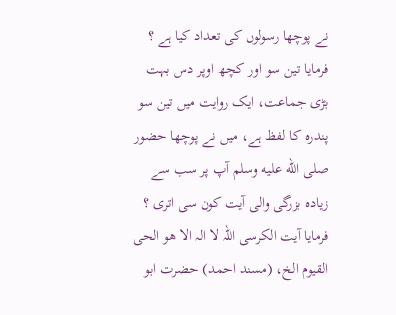نے پوچھا رسولوں کی تعداد کیا ہے ؟ فرمایا تین سو اور کچھ اوپر دس بہت بڑی جماعت، ایک روایت میں تین سو پندرہ کا لفظ ہے، میں نے پوچھا حضور صلى الله عليه وسلم آپ پر سب سے زیادہ بزرگی والی آیت کون سی اتری ؟ فرمایا آیت الکرسی اللہ لا الہ الا ھو الحی القیوم الخ، (مسند احمد) حضرت ابو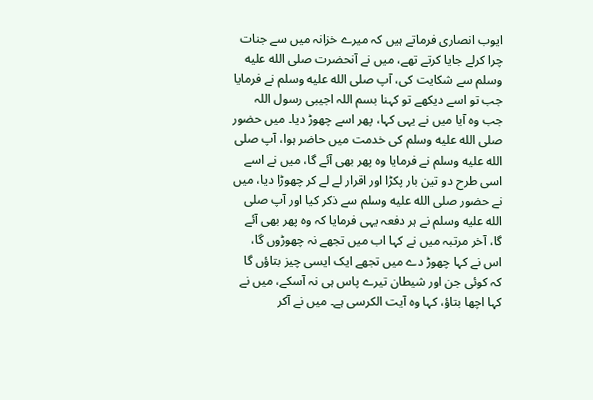ایوب انصاری فرماتے ہیں کہ میرے خزانہ میں سے جنات چرا کرلے جایا کرتے تھے، میں نے آنحضرت صلى الله عليه وسلم سے شکایت کی، آپ صلى الله عليه وسلم نے فرمایا جب تو اسے دیکھے تو کہنا بسم اللہ اجیبی رسول اللہ جب وہ آیا میں نے یہی کہا، پھر اسے چھوڑ دیا۔ میں حضور صلى الله عليه وسلم کی خدمت میں حاضر ہوا، آپ صلى الله عليه وسلم نے فرمایا وہ پھر بھی آئے گا، میں نے اسے اسی طرح دو تین بار پکڑا اور اقرار لے لے کر چھوڑا دیا، میں نے حضور صلى الله عليه وسلم سے ذکر کیا اور آپ صلى الله عليه وسلم نے ہر دفعہ یہی فرمایا کہ وہ پھر بھی آئے گا، آخر مرتبہ میں نے کہا اب میں تجھے نہ چھوڑوں گا، اس نے کہا چھوڑ دے میں تجھے ایک ایسی چیز بتاؤں گا کہ کوئی جن اور شیطان تیرے پاس ہی نہ آسکے، میں نے کہا اچھا بتاؤ، کہا وہ آیت الکرسی ہے۔ میں نے آکر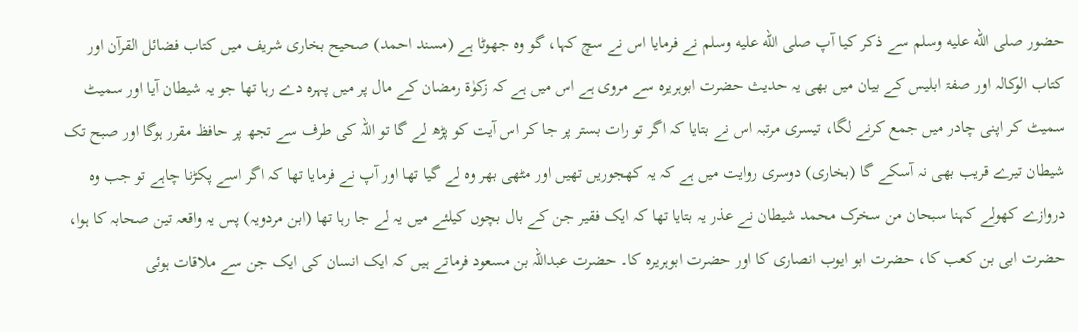حضور صلى الله عليه وسلم سے ذکر کیا آپ صلى الله عليه وسلم نے فرمایا اس نے سچ کہا، گو وہ جھوٹا ہے (مسند احمد) صحیح بخاری شریف میں کتاب فضائل القرآن اور کتاب الوکالہ اور صفۃ ابلیس کے بیان میں بھی یہ حدیث حضرت ابوہریرہ سے مروی ہے اس میں ہے کہ زکوٰۃ رمضان کے مال پر میں پہرہ دے رہا تھا جو یہ شیطان آیا اور سمیٹ سمیٹ کر اپنی چادر میں جمع کرنے لگا، تیسری مرتبہ اس نے بتایا کہ اگر تو رات بستر پر جا کر اس آیت کو پڑھ لے گا تو اللہ کی طرف سے تجھ پر حافظ مقرر ہوگا اور صبح تک شیطان تیرے قریب بھی نہ آسکے گا (بخاری) دوسری روایت میں ہے کہ یہ کھجوریں تھیں اور مٹھی بھر وہ لے گیا تھا اور آپ نے فرمایا تھا کہ اگر اسے پکڑنا چاہے تو جب وہ دروازے کھولے کہنا سبحان من سخرک محمد شیطان نے عذر یہ بتایا تھا کہ ایک فقیر جن کے بال بچوں کیلئے میں یہ لے جا رہا تھا (ابن مردویہ) پس یہ واقعہ تین صحابہ کا ہوا، حضرت ابی بن کعب کا، حضرت ابو ایوب انصاری کا اور حضرت ابوہریرہ کا۔ حضرت عبداللہ بن مسعود فرماتے ہیں کہ ایک انسان کی ایک جن سے ملاقات ہوئی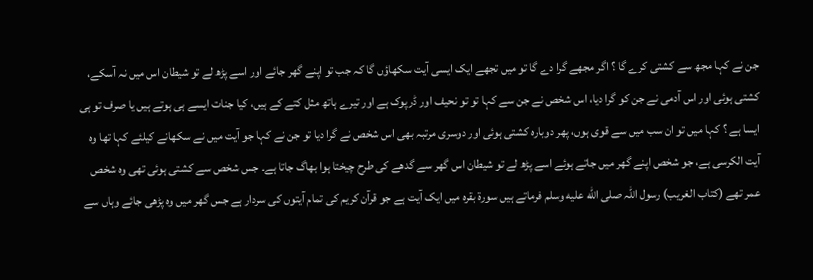جن نے کہا مجھ سے کشتی کرے گا ؟ اگر مجھے گرا دے گا تو میں تجھے ایک ایسی آیت سکھاؤں گا کہ جب تو اپنے گھر جائے اور اسے پڑھ لے تو شیطان اس میں نہ آسکے، کشتی ہوئی اور اس آدمی نے جن کو گرا دیا، اس شخص نے جن سے کہا تو تو نحیف اور ڈرپوک ہے اور تیرے ہاتھ مثل کتے کے ہیں، کیا جنات ایسے ہی ہوتے ہیں یا صرف تو ہی ایسا ہے ؟ کہا میں تو ان سب میں سے قوی ہوں، پھر دوبارہ کشتی ہوئی اور دوسری مرتبہ بھی اس شخص نے گرا دیا تو جن نے کہا جو آیت میں نے سکھانے کیلئے کہا تھا وہ آیت الکرسی ہے، جو شخص اپنے گھر میں جاتے ہوئے اسے پڑھ لے تو شیطان اس گھر سے گدھے کی طرح چیختا ہوا بھاگ جاتا ہے۔ جس شخص سے کشتی ہوئی تھی وہ شخص عمر تھے (کتاب الغریب) رسول اللہ صلى الله عليه وسلم فرماتے ہیں سورة بقرہ میں ایک آیت ہے جو قرآن کریم کی تمام آیتوں کی سردار ہے جس گھر میں وہ پڑھی جائے وہاں سے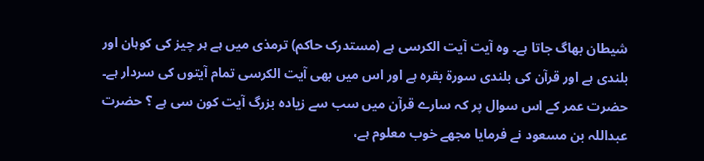شیطان بھاگ جاتا ہے۔ وہ آیت آیت الکرسی ہے (مستدرک حاکم) ترمذی میں ہے ہر چیز کی کوہان اور بلندی ہے اور قرآن کی بلندی سورة بقرہ ہے اور اس میں بھی آیت الکرسی تمام آیتوں کی سردار ہے۔ حضرت عمر کے اس سوال پر کہ سارے قرآن میں سب سے زیادہ بزرگ آیت کون سی ہے ؟ حضرت عبداللہ بن مسعود نے فرمایا مجھے خوب معلوم ہے،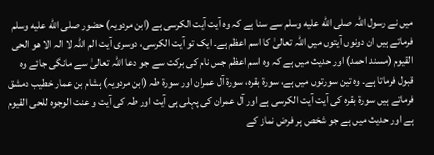میں نے رسول اللہ صلى الله عليه وسلم سے سنا ہے کہ وہ آیت آیت الکرسی ہے (ابن مردویہ) حضور صلى الله عليه وسلم فرماتے ہیں ان دونوں آیتوں میں اللہ تعالیٰ کا اسم اعظم ہے۔ ایک تو آیت الکرسی، دوسری آیت الم اللہ لا الہ الا ھو الحی القیوم (مسند احمد) اور حدیث میں ہے کہ وہ اسم اعظم جس نام کی برکت سے جو دعا اللہ تعالیٰ سے مانگی جائے وہ قبول فرماتا ہے۔ وہ تین سورتوں میں ہے، سورة بقرہ، سورة آل عمران اور سورة طہ (ابن مردویہ) ہشام بن عمار خطیب دمشق فرماتے ہیں سورة بقرہ کی آیت آیت الکرسی ہے اور آل عمران کی پہلی ہی آیت اور طہ کی آیت و عنت الوجوہ للحی القیوم ہے اور حدیث میں ہے جو شخص ہر فرض نماز کے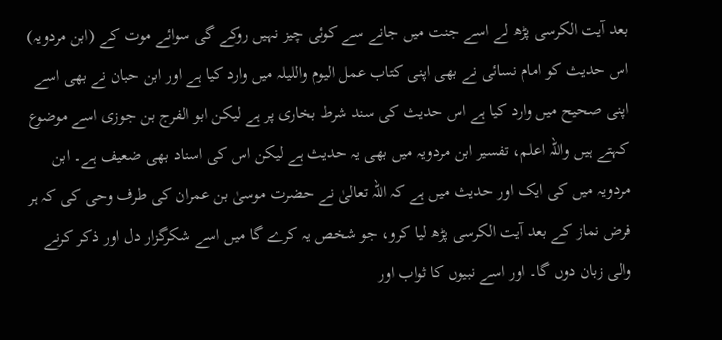بعد آیت الکرسی پڑھ لے اسے جنت میں جانے سے کوئی چیز نہیں روکے گی سوائے موت کے (ابن مردویہ) اس حدیث کو امام نسائی نے بھی اپنی کتاب عمل الیوم واللیلہ میں وارد کیا ہے اور ابن حبان نے بھی اسے اپنی صحیح میں وارد کیا ہے اس حدیث کی سند شرط بخاری پر ہے لیکن ابو الفرج بن جوزی اسے موضوع کہتے ہیں واللہ اعلم، تفسیر ابن مردویہ میں بھی یہ حدیث ہے لیکن اس کی اسناد بھی ضعیف ہے۔ ابن مردویہ میں کی ایک اور حدیث میں ہے کہ اللہ تعالیٰ نے حضرت موسیٰ بن عمران کی طرف وحی کی کہ ہر فرض نماز کے بعد آیت الکرسی پڑھ لیا کرو، جو شخص یہ کرے گا میں اسے شکرگزار دل اور ذکر کرنے والی زبان دوں گا۔ اور اسے نبیوں کا ثواب اور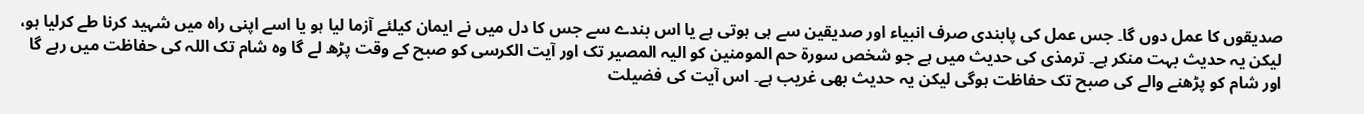صدیقوں کا عمل دوں گا۔ جس عمل کی پابندی صرف انبیاء اور صدیقین سے ہی ہوتی ہے یا اس بندے سے جس کا دل میں نے ایمان کیلئے آزما لیا ہو یا اسے اپنی راہ میں شہید کرنا طے کرلیا ہو، لیکن یہ حدیث بہت منکر ہے۔ ترمذی کی حدیث میں ہے جو شخص سورة حم المومنین کو الیہ المصیر تک اور آیت الکرسی کو صبح کے وقت پڑھ لے گا وہ شام تک اللہ کی حفاظت میں رہے گا اور شام کو پڑھنے والے کی صبح تک حفاظت ہوگی لیکن یہ حدیث بھی غریب ہے۔ اس آیت کی فضیلت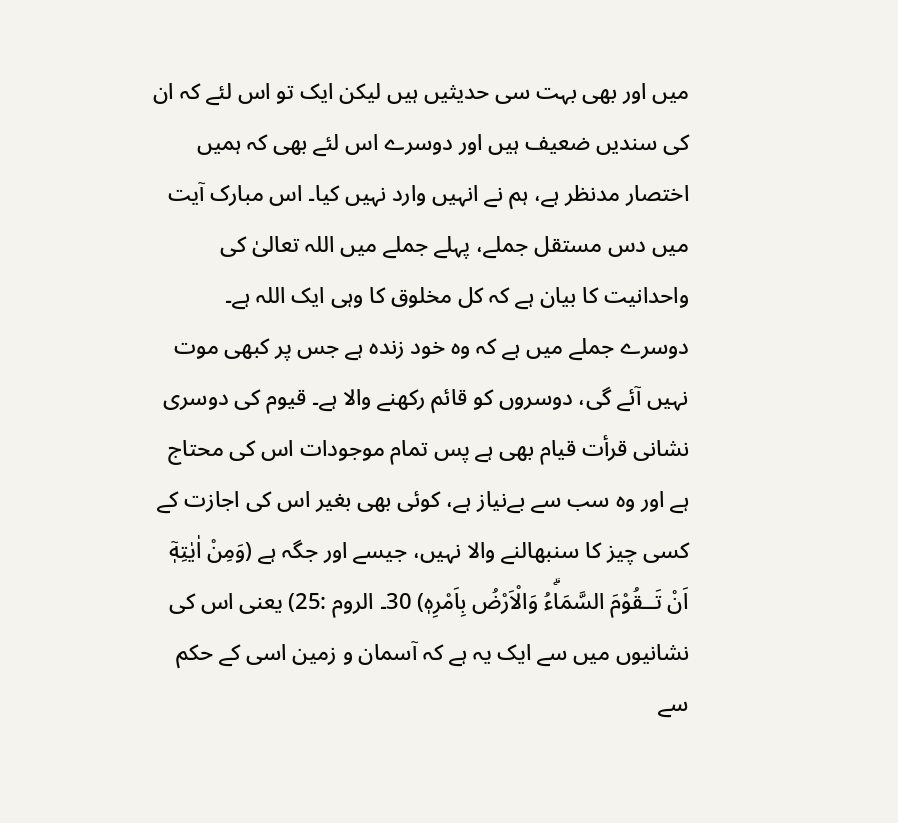میں اور بھی بہت سی حدیثیں ہیں لیکن ایک تو اس لئے کہ ان کی سندیں ضعیف ہیں اور دوسرے اس لئے بھی کہ ہمیں اختصار مدنظر ہے، ہم نے انہیں وارد نہیں کیا۔ اس مبارک آیت میں دس مستقل جملے، پہلے جملے میں اللہ تعالیٰ کی واحدانیت کا بیان ہے کہ کل مخلوق کا وہی ایک اللہ ہے۔ دوسرے جملے میں ہے کہ وہ خود زندہ ہے جس پر کبھی موت نہیں آئے گی، دوسروں کو قائم رکھنے والا ہے۔ قیوم کی دوسری نشانی قرأت قیام بھی ہے پس تمام موجودات اس کی محتاج ہے اور وہ سب سے بےنیاز ہے، کوئی بھی بغیر اس کی اجازت کے کسی چیز کا سنبھالنے والا نہیں، جیسے اور جگہ ہے (وَمِنْ اٰيٰتِهٖٓ اَنْ تَــقُوْمَ السَّمَاۗءُ وَالْاَرْضُ بِاَمْرِهٖ) 30۔ الروم :25) یعنی اس کی نشانیوں میں سے ایک یہ ہے کہ آسمان و زمین اسی کے حکم سے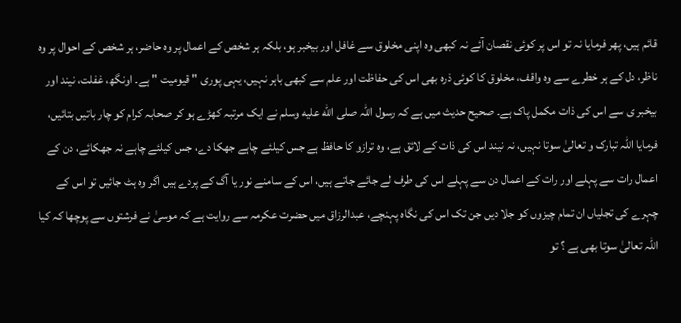قائم ہیں، پھر فرمایا نہ تو اس پر کوئی نقصان آئے نہ کبھی وہ اپنی مخلوق سے غافل اور بیخبر ہو، بلکہ ہر شخص کے اعمال پر وہ حاضر، ہر شخص کے احوال پر وہ ناظر، دل کے ہر خطرے سے وہ واقف، مخلوق کا کوئی ذرہ بھی اس کی حفاظت اور علم سے کبھی باہر نہیں، یہی پوری " قیومیت " ہے۔ اونگھ، غفلت، نیند اور بیخبر ی سے اس کی ذات مکمل پاک ہے۔ صحیح حدیث میں ہے کہ رسول اللہ صلى الله عليه وسلم نے ایک مرتبہ کھڑے ہو کر صحابہ کرام کو چار باتیں بتائیں، فرمایا اللہ تبارک و تعالیٰ سوتا نہیں، نہ نیند اس کی ذات کے لائق ہے، وہ ترازو کا حافظ ہے جس کیلئے چاہے جھکا دے، جس کیلئے چاہے نہ جھکائے، دن کے اعمال رات سے پہلے اور رات کے اعمال دن سے پہلے اس کی طرف لے جائے جاتے ہیں، اس کے سامنے نور یا آگ کے پردے ہیں اگر وہ ہٹ جائیں تو اس کے چہرے کی تجلیاں ان تمام چیزوں کو جلا دیں جن تک اس کی نگاہ پہنچے، عبدالرزاق میں حضرت عکرمہ سے روایت ہے کہ موسیٰ نے فرشتوں سے پوچھا کہ کیا اللہ تعالیٰ سوتا بھی ہے ؟ تو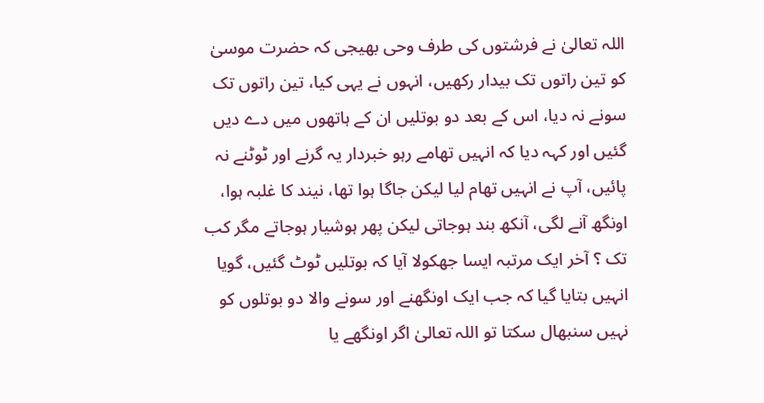اللہ تعالیٰ نے فرشتوں کی طرف وحی بھیجی کہ حضرت موسیٰ کو تین راتوں تک بیدار رکھیں، انہوں نے یہی کیا، تین راتوں تک سونے نہ دیا، اس کے بعد دو بوتلیں ان کے ہاتھوں میں دے دیں گئیں اور کہہ دیا کہ انہیں تھامے رہو خبردار یہ گرنے اور ٹوٹنے نہ پائیں، آپ نے انہیں تھام لیا لیکن جاگا ہوا تھا، نیند کا غلبہ ہوا، اونگھ آنے لگی، آنکھ بند ہوجاتی لیکن پھر ہوشیار ہوجاتے مگر کب تک ؟ آخر ایک مرتبہ ایسا جھکولا آیا کہ بوتلیں ٹوٹ گئیں، گویا انہیں بتایا گیا کہ جب ایک اونگھنے اور سونے والا دو بوتلوں کو نہیں سنبھال سکتا تو اللہ تعالیٰ اگر اونگھے یا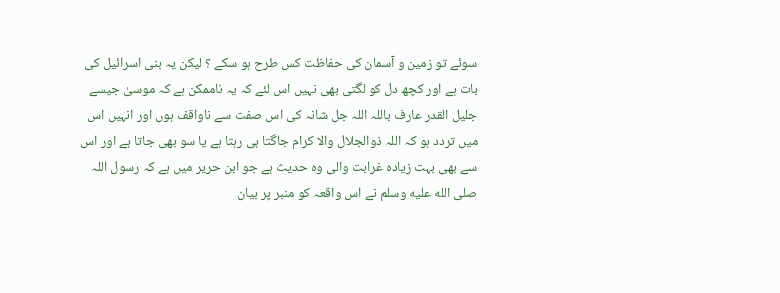سوئے تو زمین و آسمان کی حفاظت کس طرح ہو سکے ؟ لیکن یہ بنی اسرائیل کی بات ہے اور کچھ دل کو لگتی بھی نہیں اس لئے کہ یہ ناممکن ہے کہ موسیٰ جیسے جلیل القدر عارف باللہ اللہ جل شانہ کی اس صفت سے ناواقف ہوں اور انہیں اس میں تردد ہو کہ اللہ ذوالجلال والا کرام جاگتا ہی رہتا ہے یا سو بھی جاتا ہے اور اس سے بھی بہت زیادہ غرابت والی وہ حدیث ہے جو ابن حریر میں ہے کہ رسول اللہ صلى الله عليه وسلم نے اس واقعہ کو منبر پر بیان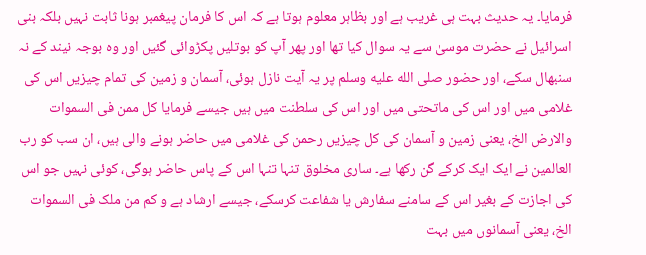فرمایا۔ یہ حدیث بہت ہی غریب ہے اور بظاہر معلوم ہوتا ہے کہ اس کا فرمان پیغمبر ہونا ثابت نہیں بلکہ بنی اسرائیل نے حضرت موسیٰ سے یہ سوال کیا تھا اور پھر آپ کو بوتلیں پکڑوائی گئیں اور وہ بوجہ نیند کے نہ سنبھال سکے، اور حضور صلى الله عليه وسلم پر یہ آیت نازل ہوئی، آسمان و زمین کی تمام چیزیں اس کی غلامی میں اور اس کی ماتحتی میں اور اس کی سلطنت میں ہیں جیسے فرمایا کل ممن فی السموات والارض الخ، یعنی زمین و آسمان کی کل چیزیں رحمن کی غلامی میں حاضر ہونے والی ہیں، ان سب کو رب العالمین نے ایک ایک کرکے گن رکھا ہے۔ ساری مخلوق تنہا تنہا اس کے پاس حاضر ہوگی، کوئی نہیں جو اس کی اجازت کے بغیر اس کے سامنے سفارش یا شفاعت کرسکے، جیسے ارشاد ہے و کم من ملک فی السموات الخ، یعنی آسمانوں میں بہت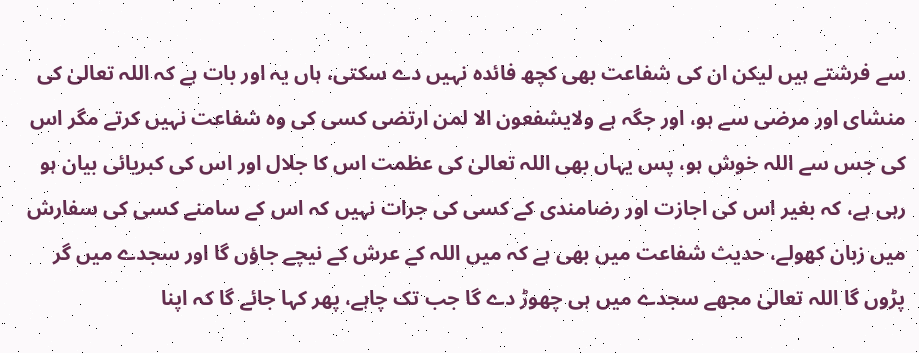سے فرشتے ہیں لیکن ان کی شفاعت بھی کچھ فائدہ نہیں دے سکتی، ہاں یہ اور بات ہے کہ اللہ تعالیٰ کی منشای اور مرضی سے ہو، اور جگہ ہے ولایشفعون الا لمن ارتضی کسی کی وہ شفاعت نہیں کرتے مگر اس کی جس سے اللہ خوش ہو، پس یہاں بھی اللہ تعالیٰ کی عظمت اس کا جلال اور اس کی کبریائی بیان ہو رہی ہے، کہ بغیر اس کی اجازت اور رضامندی کے کسی کی جرات نہیں کہ اس کے سامنے کسی کی سفارش میں زبان کھولے، حدیث شفاعت میں بھی ہے کہ میں اللہ کے عرش کے نیچے جاؤں گا اور سجدے میں گر پڑوں گا اللہ تعالیٰ مجھے سجدے میں ہی چھوڑ دے گا جب تک چاہے، پھر کہا جائے گا کہ اپنا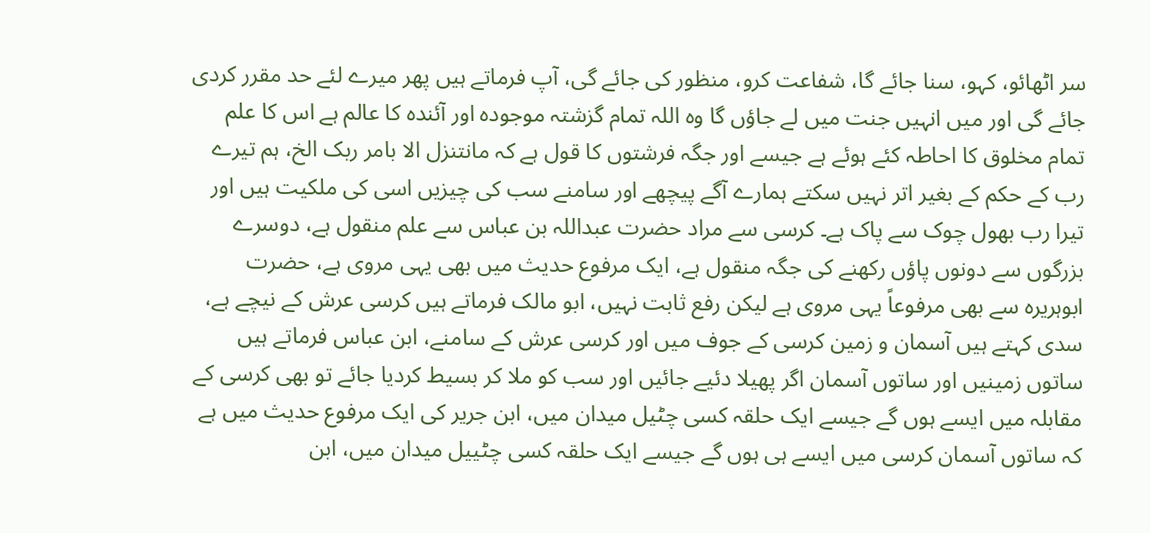سر اٹھائو، کہو، سنا جائے گا، شفاعت کرو، منظور کی جائے گی، آپ فرماتے ہیں پھر میرے لئے حد مقرر کردی جائے گی اور میں انہیں جنت میں لے جاؤں گا وہ اللہ تمام گزشتہ موجودہ اور آئندہ کا عالم ہے اس کا علم تمام مخلوق کا احاطہ کئے ہوئے ہے جیسے اور جگہ فرشتوں کا قول ہے کہ مانتنزل الا بامر ربک الخ، ہم تیرے رب کے حکم کے بغیر اتر نہیں سکتے ہمارے آگے پیچھے اور سامنے سب کی چیزیں اسی کی ملکیت ہیں اور تیرا رب بھول چوک سے پاک ہے۔ کرسی سے مراد حضرت عبداللہ بن عباس سے علم منقول ہے، دوسرے بزرگوں سے دونوں پاؤں رکھنے کی جگہ منقول ہے، ایک مرفوع حدیث میں بھی یہی مروی ہے، حضرت ابوہریرہ سے بھی مرفوعاً یہی مروی ہے لیکن رفع ثابت نہیں، ابو مالک فرماتے ہیں کرسی عرش کے نیچے ہے، سدی کہتے ہیں آسمان و زمین کرسی کے جوف میں اور کرسی عرش کے سامنے، ابن عباس فرماتے ہیں ساتوں زمینیں اور ساتوں آسمان اگر پھیلا دئیے جائیں اور سب کو ملا کر بسیط کردیا جائے تو بھی کرسی کے مقابلہ میں ایسے ہوں گے جیسے ایک حلقہ کسی چٹیل میدان میں، ابن جریر کی ایک مرفوع حدیث میں ہے کہ ساتوں آسمان کرسی میں ایسے ہی ہوں گے جیسے ایک حلقہ کسی چٹییل میدان میں، ابن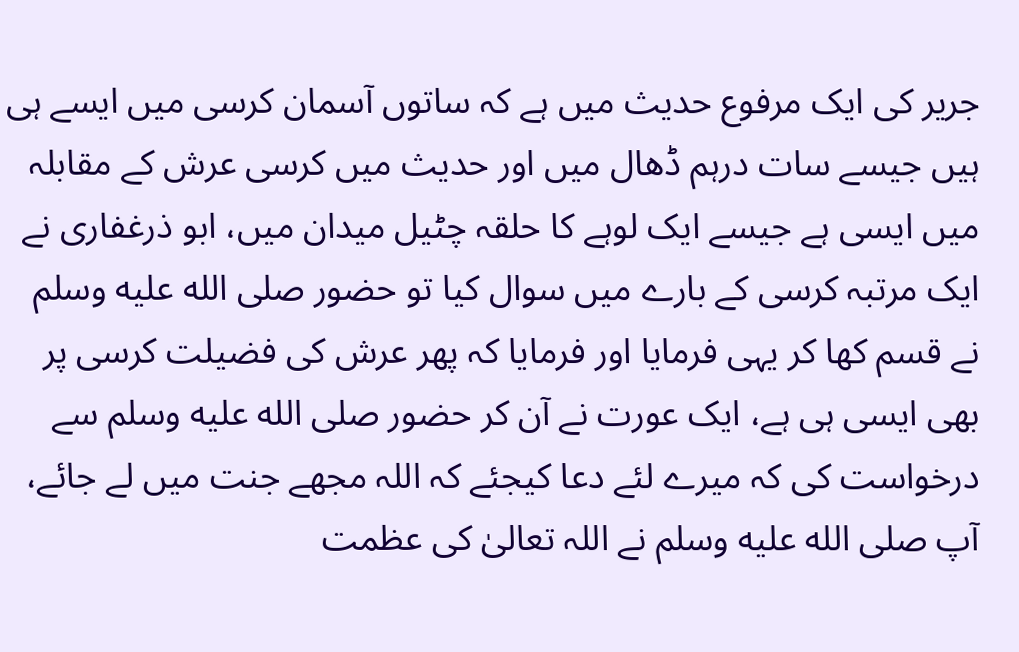جریر کی ایک مرفوع حدیث میں ہے کہ ساتوں آسمان کرسی میں ایسے ہی ہیں جیسے سات درہم ڈھال میں اور حدیث میں کرسی عرش کے مقابلہ میں ایسی ہے جیسے ایک لوہے کا حلقہ چٹیل میدان میں، ابو ذرغفاری نے ایک مرتبہ کرسی کے بارے میں سوال کیا تو حضور صلى الله عليه وسلم نے قسم کھا کر یہی فرمایا اور فرمایا کہ پھر عرش کی فضیلت کرسی پر بھی ایسی ہی ہے، ایک عورت نے آن کر حضور صلى الله عليه وسلم سے درخواست کی کہ میرے لئے دعا کیجئے کہ اللہ مجھے جنت میں لے جائے، آپ صلى الله عليه وسلم نے اللہ تعالیٰ کی عظمت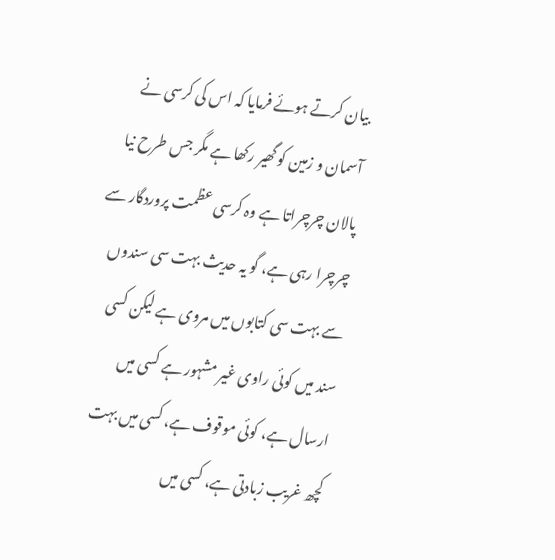بیان کرتے ہوئے فرمایا کہ اس کی کرسی نے آسمان و زمین کو گھیر رکھا ہے مگر جس طرح نیا پالان چرچراتا ہے وہ کرسی عظمت پروردگار سے چرچرا رہی ہے، گو یہ حدیث بہت سی سندوں سے بہت سی کتابوں میں مروی ہے لیکن کسی سند میں کوئی راوی غیر مشہور ہے کسی میں ارسال ہے، کوئی موقوف ہے، کسی میں بہت کچھ غریب زبادتی ہے، کسی میں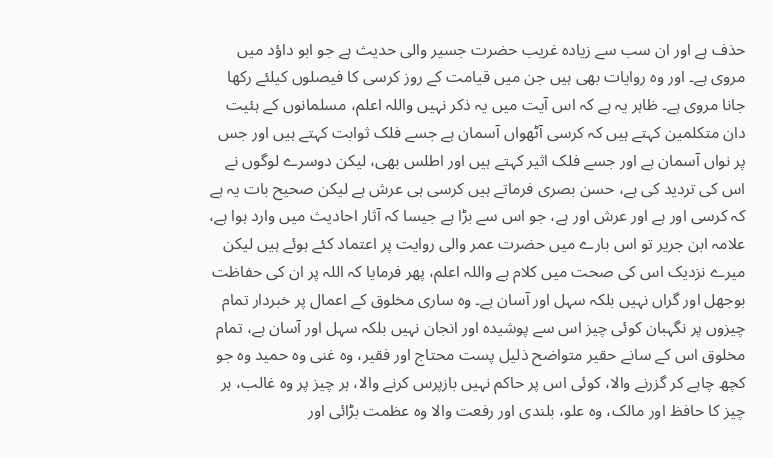حذف ہے اور ان سب سے زیادہ غریب حضرت جسیر والی حدیث ہے جو ابو داؤد میں مروی ہے۔ اور وہ روایات بھی ہیں جن میں قیامت کے روز کرسی کا فیصلوں کیلئے رکھا جانا مروی ہے۔ ظاہر یہ ہے کہ اس آیت میں یہ ذکر نہیں واللہ اعلم، مسلمانوں کے ہئیت دان متکلمین کہتے ہیں کہ کرسی آٹھواں آسمان ہے جسے فلک ثوابت کہتے ہیں اور جس پر نواں آسمان ہے اور جسے فلک اثیر کہتے ہیں اور اطلس بھی، لیکن دوسرے لوگوں نے اس کی تردید کی ہے، حسن بصری فرماتے ہیں کرسی ہی عرش ہے لیکن صحیح بات یہ ہے کہ کرسی اور ہے اور عرش اور ہے، جو اس سے بڑا ہے جیسا کہ آثار احادیث میں وارد ہوا ہے، علامہ ابن جریر تو اس بارے میں حضرت عمر والی روایت پر اعتماد کئے ہوئے ہیں لیکن میرے نزدیک اس کی صحت میں کلام ہے واللہ اعلم، پھر فرمایا کہ اللہ پر ان کی حفاظت بوجھل اور گراں نہیں بلکہ سہل اور آسان ہے۔ وہ ساری مخلوق کے اعمال پر خبردار تمام چیزوں پر نگہبان کوئی چیز اس سے پوشیدہ اور انجان نہیں بلکہ سہل اور آسان ہے، تمام مخلوق اس کے سانے حقیر متواضح ذلیل پست محتاج اور فقیر، وہ غنی وہ حمید وہ جو کچھ چاہے کر گزرنے والا، کوئی اس پر حاکم نہیں بازپرس کرنے والا، ہر چیز پر وہ غالب، ہر چیز کا حافظ اور مالک، وہ علو، بلندی اور رفعت والا وہ عظمت بڑائی اور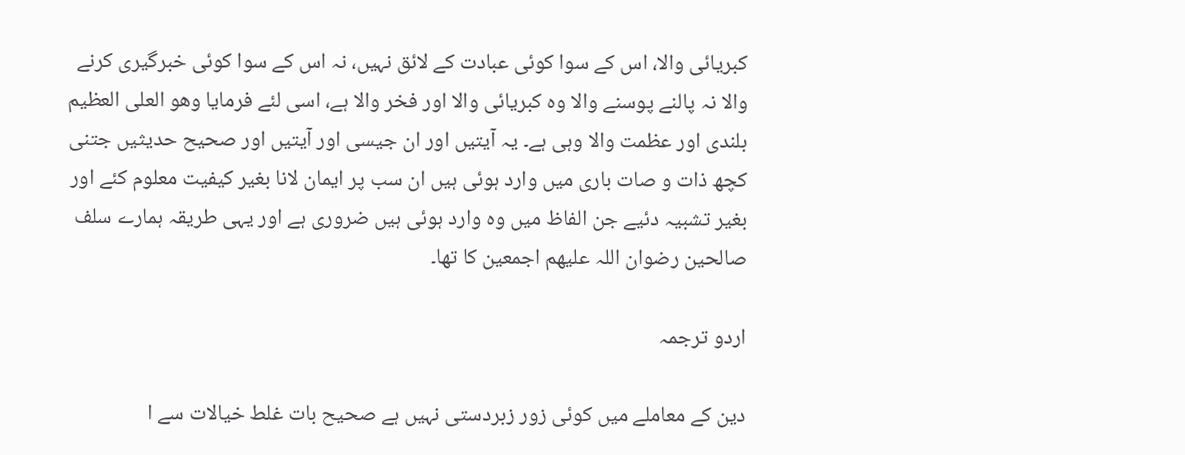کبریائی والا، اس کے سوا کوئی عبادت کے لائق نہیں، نہ اس کے سوا کوئی خبرگیری کرنے والا نہ پالنے پوسنے والا وہ کبریائی والا اور فخر والا ہے، اسی لئے فرمایا وھو العلی العظیم بلندی اور عظمت والا وہی ہے۔ یہ آیتیں اور ان جیسی اور آیتیں اور صحیح حدیثیں جتنی کچھ ذات و صات باری میں وارد ہوئی ہیں ان سب پر ایمان لانا بغیر کیفیت معلوم کئے اور بغیر تشبیہ دئیے جن الفاظ میں وہ وارد ہوئی ہیں ضروری ہے اور یہی طریقہ ہمارے سلف صالحین رضوان اللہ علیھم اجمعین کا تھا۔

اردو ترجمہ

دین کے معاملے میں کوئی زور زبردستی نہیں ہے صحیح بات غلط خیالات سے ا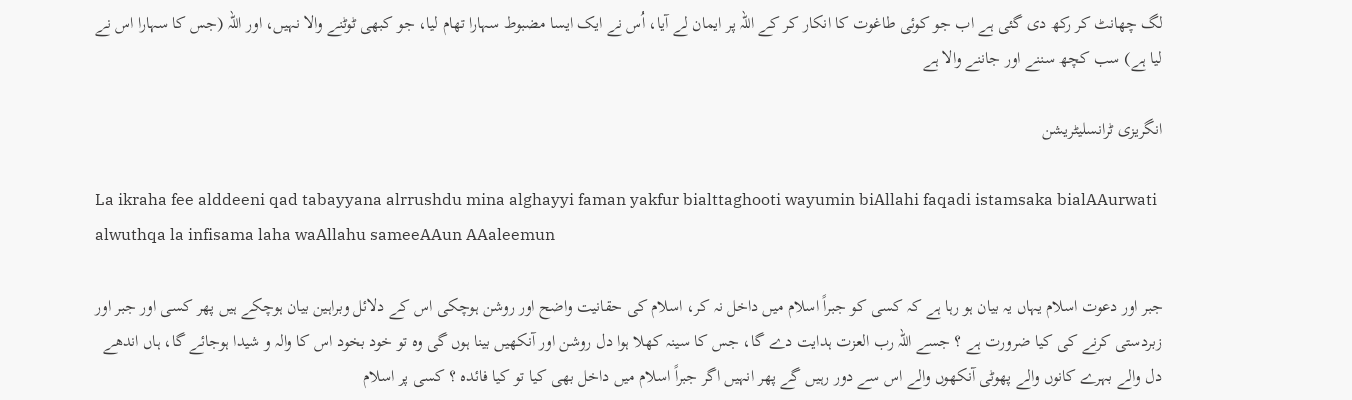لگ چھانٹ کر رکھ دی گئی ہے اب جو کوئی طاغوت کا انکار کر کے اللہ پر ایمان لے آیا، اُس نے ایک ایسا مضبوط سہارا تھام لیا، جو کبھی ٹوٹنے والا نہیں، اور اللہ (جس کا سہارا اس نے لیا ہے) سب کچھ سننے اور جاننے والا ہے

انگریزی ٹرانسلیٹریشن

La ikraha fee alddeeni qad tabayyana alrrushdu mina alghayyi faman yakfur bialttaghooti wayumin biAllahi faqadi istamsaka bialAAurwati alwuthqa la infisama laha waAllahu sameeAAun AAaleemun

جبر اور دعوت اسلام یہاں یہ بیان ہو رہا ہے کہ کسی کو جبراً اسلام میں داخل نہ کر، اسلام کی حقانیت واضح اور روشن ہوچکی اس کے دلائل وبراہین بیان ہوچکے ہیں پھر کسی اور جبر اور زبردستی کرنے کی کیا ضرورت ہے ؟ جسے اللہ رب العزت ہدایت دے گا، جس کا سینہ کھلا ہوا دل روشن اور آنکھیں بینا ہوں گی وہ تو خود بخود اس کا والہ و شیدا ہوجائے گا، ہاں اندھے دل والے بہرے کانوں والے پھوٹی آنکھوں والے اس سے دور رہیں گے پھر انہیں اگر جبراً اسلام میں داخل بھی کیا تو کیا فائدہ ؟ کسی پر اسلام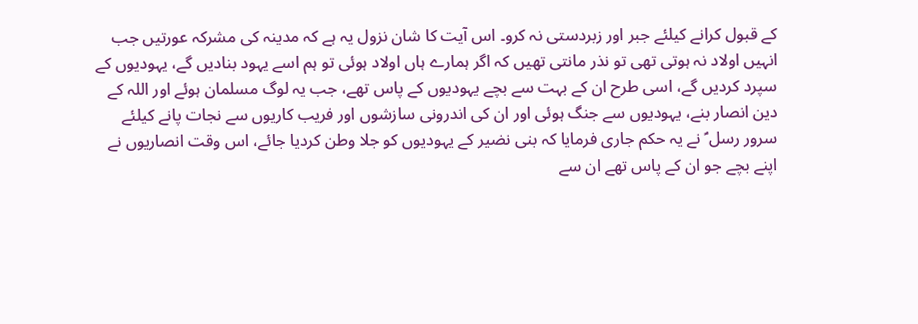کے قبول کرانے کیلئے جبر اور زبردستی نہ کرو۔ اس آیت کا شان نزول یہ ہے کہ مدینہ کی مشرکہ عورتیں جب انہیں اولاد نہ ہوتی تھی تو نذر مانتی تھیں کہ اگر ہمارے ہاں اولاد ہوئی تو ہم اسے یہود بنادیں گے، یہودیوں کے سپرد کردیں گے، اسی طرح ان کے بہت سے بچے یہودیوں کے پاس تھے، جب یہ لوگ مسلمان ہوئے اور اللہ کے دین انصار بنے، یہودیوں سے جنگ ہوئی اور ان کی اندرونی سازشوں اور فریب کاریوں سے نجات پانے کیلئے سرور رسل ؑ نے یہ حکم جاری فرمایا کہ بنی نضیر کے یہودیوں کو جلا وطن کردیا جائے، اس وقت انصاریوں نے اپنے بچے جو ان کے پاس تھے ان سے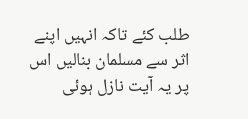طلب کئے تاکہ انہیں اپنے اثر سے مسلمان بنالیں اس پر یہ آیت نازل ہوئی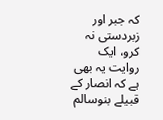کہ جبر اور زبردستی نہ کرو، ایک روایت یہ بھی ہے کہ انصار کے قبیلے بنوسالم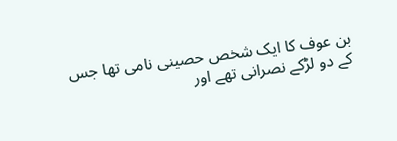بن عوف کا ایک شخص حصینی نامی تھا جس کے دو لڑکے نصرانی تھے اور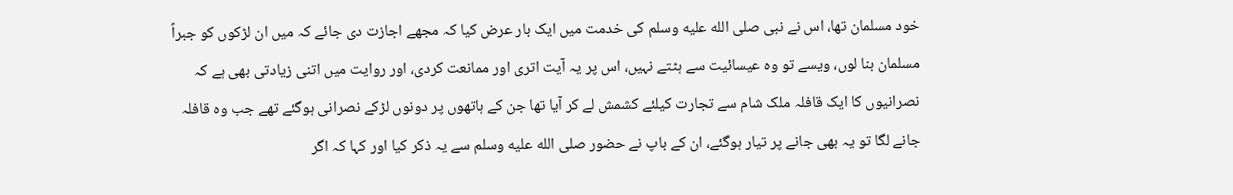خود مسلمان تھا، اس نے نبی صلى الله عليه وسلم کی خدمت میں ایک بار عرض کیا کہ مجھے اجازت دی جائے کہ میں ان لڑکوں کو جبراً مسلمان بنا لوں، ویسے تو وہ عیسائیت سے ہٹتے نہیں، اس پر یہ آیت اتری اور ممانعت کردی، اور روایت میں اتنی زیادتی بھی ہے کہ نصرانیوں کا ایک قافلہ ملک شام سے تجارت کیلئے کشمش لے کر آیا تھا جن کے ہاتھوں پر دونوں لڑکے نصرانی ہوگئے تھے جب وہ قافلہ جانے لگا تو یہ بھی جانے پر تیار ہوگئے، ان کے باپ نے حضور صلى الله عليه وسلم سے یہ ذکر کیا اور کہا کہ اگر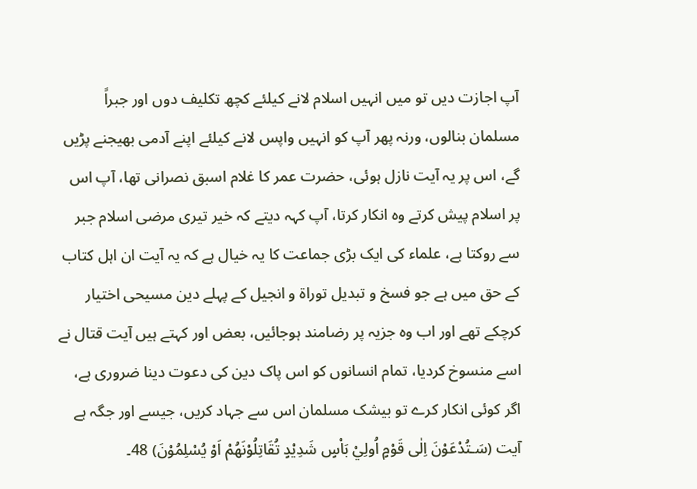آپ اجازت دیں تو میں انہیں اسلام لانے کیلئے کچھ تکلیف دوں اور جبراً مسلمان بنالوں، ورنہ پھر آپ کو انہیں واپس لانے کیلئے اپنے آدمی بھیجنے پڑیں گے، اس پر یہ آیت نازل ہوئی، حضرت عمر کا غلام اسبق نصرانی تھا، آپ اس پر اسلام پیش کرتے وہ انکار کرتا، آپ کہہ دیتے کہ خیر تیری مرضی اسلام جبر سے روکتا ہے، علماء کی ایک بڑی جماعت کا یہ خیال ہے کہ یہ آیت ان اہل کتاب کے حق میں ہے جو فسخ و تبدیل توراۃ و انجیل کے پہلے دین مسیحی اختیار کرچکے تھے اور اب وہ جزیہ پر رضامند ہوجائیں، بعض اور کہتے ہیں آیت قتال نے اسے منسوخ کردیا، تمام انسانوں کو اس پاک دین کی دعوت دینا ضروری ہے، اگر کوئی انکار کرے تو بیشک مسلمان اس سے جہاد کریں، جیسے اور جگہ ہے آیت (سَـتُدْعَوْنَ اِلٰى قَوْمٍ اُولِيْ بَاْسٍ شَدِيْدٍ تُقَاتِلُوْنَهُمْ اَوْ يُسْلِمُوْنَ) 48۔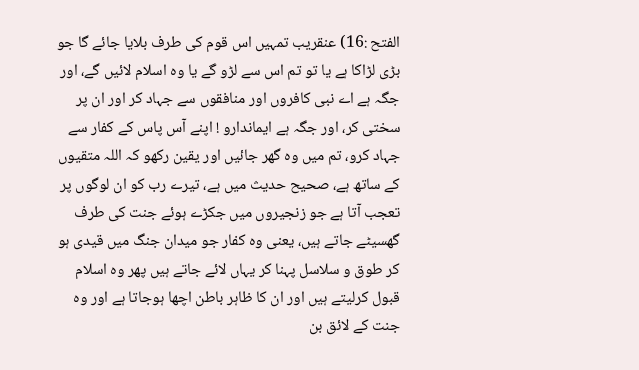الفتح :16) عنقریب تمہیں اس قوم کی طرف بلایا جائے گا جو بڑی لڑاکا ہے یا تو تم اس سے لڑو گے یا وہ اسلام لائیں گے، اور جگہ ہے اے نبی کافروں اور منافقوں سے جہاد کر اور ان پر سختی کر، اور جگہ ہے ایماندارو ! اپنے آس پاس کے کفار سے جہاد کرو، تم میں وہ گھر جائیں اور یقین رکھو کہ اللہ متقیوں کے ساتھ ہے، صحیح حدیث میں ہے، تیرے رب کو ان لوگوں پر تعجب آتا ہے جو زنجیروں میں جکڑے ہوئے جنت کی طرف گھسیٹے جاتے ہیں، یعنی وہ کفار جو میدان جنگ میں قیدی ہو کر طوق و سلاسل پہنا کر یہاں لائے جاتے ہیں پھر وہ اسلام قبول کرلیتے ہیں اور ان کا ظاہر باطن اچھا ہوجاتا ہے اور وہ جنت کے لائق بن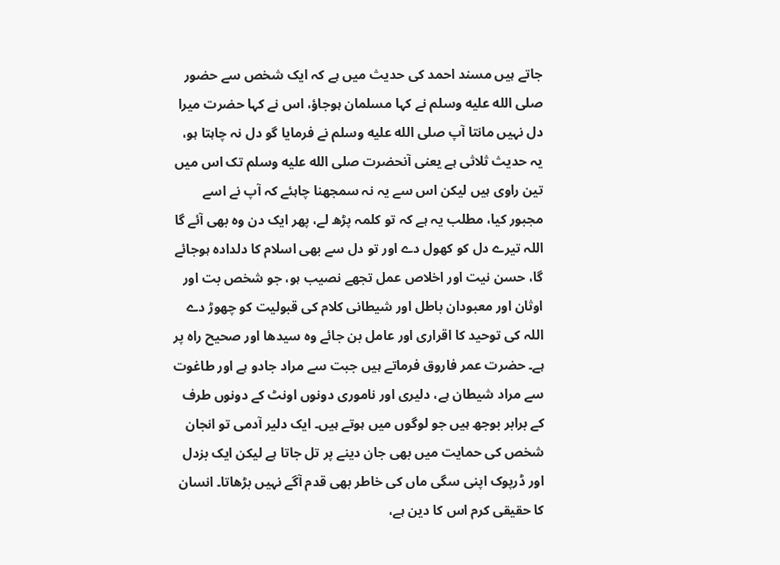جاتے ہیں مسند احمد کی حدیث میں ہے کہ ایک شخص سے حضور صلى الله عليه وسلم نے کہا مسلمان ہوجاؤ، اس نے کہا حضرت میرا دل نہیں مانتا آپ صلى الله عليه وسلم نے فرمایا گو دل نہ چاہتا ہو، یہ حدیث ثلاثی ہے یعنی آنحضرت صلى الله عليه وسلم تک اس میں تین راوی ہیں لیکن اس سے یہ نہ سمجھنا چاہئے کہ آپ نے اسے مجبور کیا، مطلب یہ ہے کہ تو کلمہ پڑھ لے، پھر ایک دن وہ بھی آئے گا اللہ تیرے دل کو کھول دے اور تو دل سے بھی اسلام کا دلدادہ ہوجائے گا، حسن نیت اور اخلاص عمل تجھے نصیب ہو، جو شخص بت اور اوثان اور معبودان باطل اور شیطانی کلام کی قبولیت کو چھوڑ دے اللہ کی توحید کا اقراری اور عامل بن جائے وہ سیدھا اور صحیح راہ پر ہے۔ حضرت عمر فاروق فرماتے ہیں جبت سے مراد جادو ہے اور طاغوت سے مراد شیطان ہے، دلیری اور ناموری دونوں اونٹ کے دونوں طرف کے برابر بوجھ ہیں جو لوگوں میں ہوتے ہیں۔ ایک دلیر آدمی تو انجان شخص کی حمایت میں بھی جان دینے پر تل جاتا ہے لیکن ایک بزدل اور ڈرپوک اپنی سگی ماں کی خاطر بھی قدم آگے نہیں بڑھاتا۔ انسان کا حقیقی کرم اس کا دین ہے،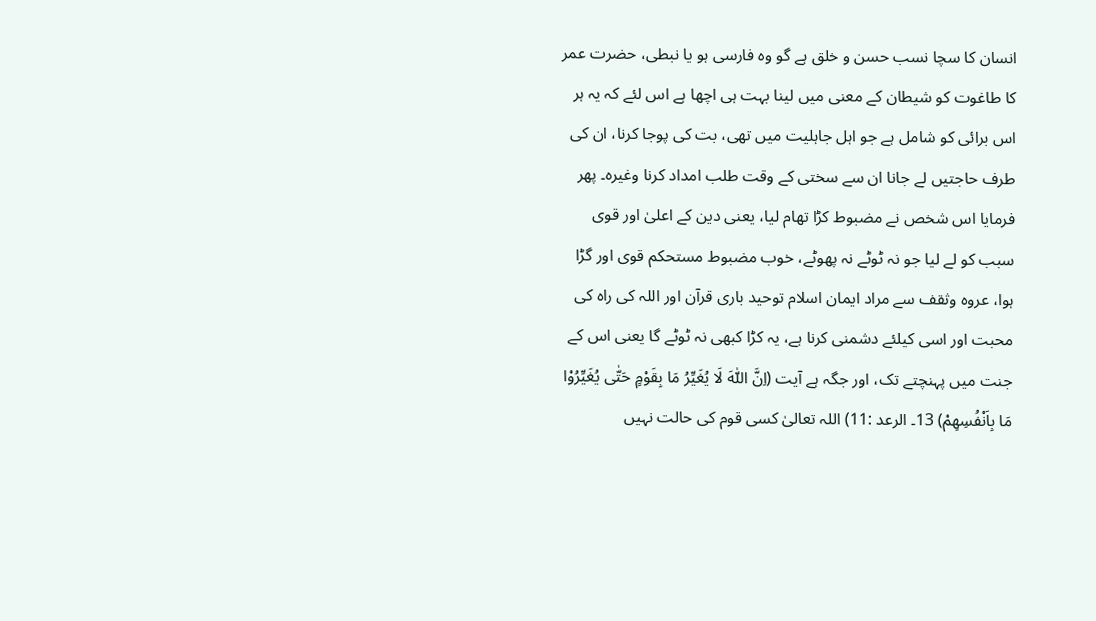انسان کا سچا نسب حسن و خلق ہے گو وہ فارسی ہو یا نبطی، حضرت عمر کا طاغوت کو شیطان کے معنی میں لینا بہت ہی اچھا ہے اس لئے کہ یہ ہر اس برائی کو شامل ہے جو اہل جاہلیت میں تھی، بت کی پوجا کرنا، ان کی طرف حاجتیں لے جانا ان سے سختی کے وقت طلب امداد کرنا وغیرہ۔ پھر فرمایا اس شخص نے مضبوط کڑا تھام لیا، یعنی دین کے اعلیٰ اور قوی سبب کو لے لیا جو نہ ٹوٹے نہ پھوٹے، خوب مضبوط مستحکم قوی اور گڑا ہوا، عروہ وثقف سے مراد ایمان اسلام توحید باری قرآن اور اللہ کی راہ کی محبت اور اسی کیلئے دشمنی کرنا ہے، یہ کڑا کبھی نہ ٹوٹے گا یعنی اس کے جنت میں پہنچتے تک، اور جگہ ہے آیت (اِنَّ اللّٰهَ لَا يُغَيِّرُ مَا بِقَوْمٍ حَتّٰى يُغَيِّرُوْا مَا بِاَنْفُسِهِمْ) 13۔ الرعد :11) اللہ تعالیٰ کسی قوم کی حالت نہیں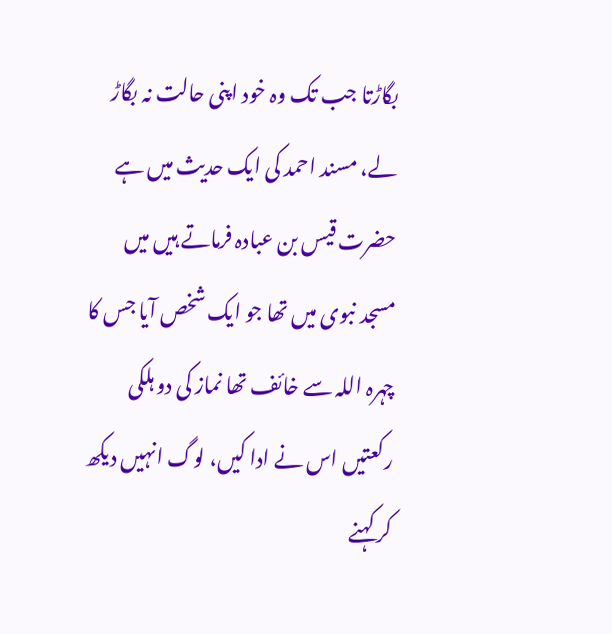بگاڑتا جب تک وہ خود اپنی حالت نہ بگاڑ لے، مسند احمد کی ایک حدیث میں ہے حضرت قیس بن عبادہ فرماتے ہیں میں مسجد نبوی میں تھا جو ایک شخص آیا جس کا چہرہ اللہ سے خائف تھا نماز کی دو ہلکی رکعتیں اس نے ادا کیں، لوگ انہیں دیکھ کر کہنے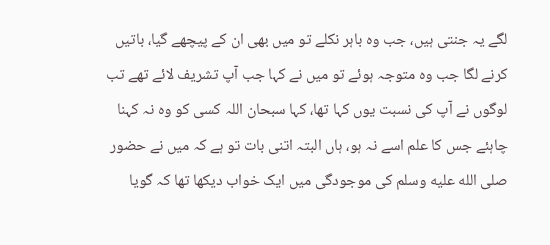لگے یہ جنتی ہیں، جب وہ باہر نکلے تو میں بھی ان کے پیچھے گیا، باتیں کرنے لگا جب وہ متوجہ ہوئے تو میں نے کہا جب آپ تشریف لائے تھے تب لوگوں نے آپ کی نسبت یوں کہا تھا، کہا سبحان اللہ کسی کو وہ نہ کہنا چاہئے جس کا علم اسے نہ ہو، ہاں البتہ اتنی بات تو ہے کہ میں نے حضور صلى الله عليه وسلم کی موجودگی میں ایک خواب دیکھا تھا کہ گویا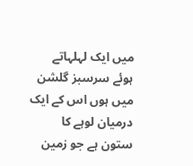میں ایک لہلہاتے ہوئے سرسبز گلشن میں ہوں اس کے ایک درمیان لوہے کا ستون ہے جو زمین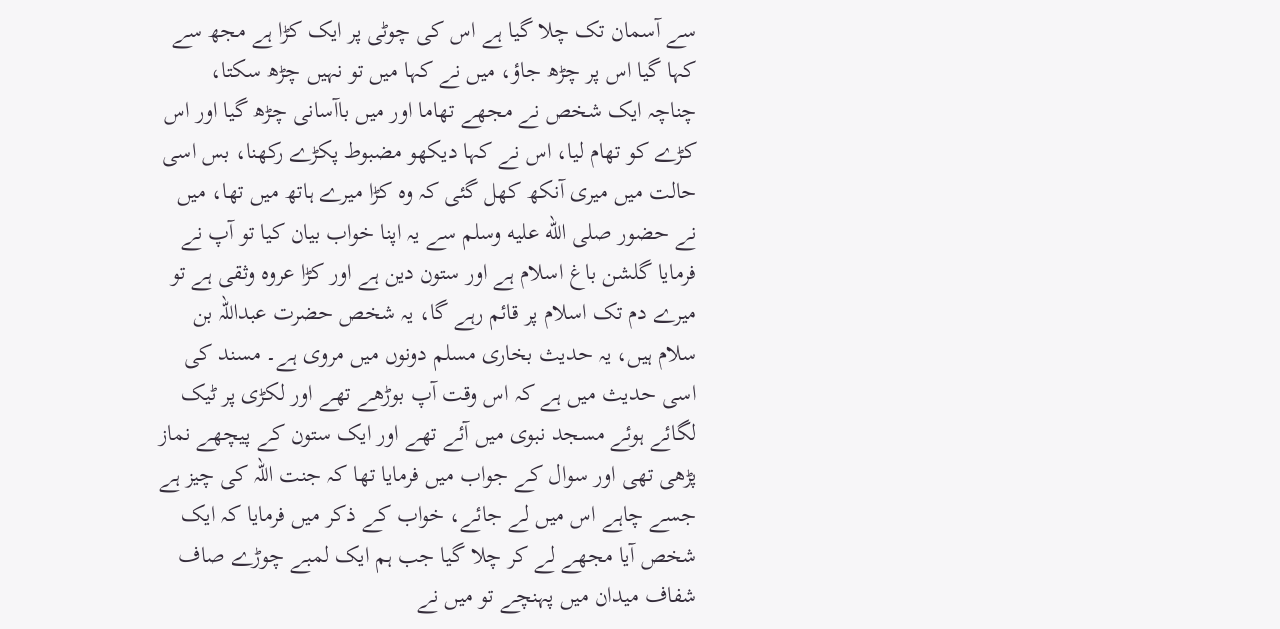سے آسمان تک چلا گیا ہے اس کی چوٹی پر ایک کڑا ہے مجھ سے کہا گیا اس پر چڑھ جاؤ، میں نے کہا میں تو نہیں چڑھ سکتا، چناچہ ایک شخص نے مجھے تھاما اور میں باآسانی چڑھ گیا اور اس کڑے کو تھام لیا، اس نے کہا دیکھو مضبوط پکڑے رکھنا، بس اسی حالت میں میری آنکھ کھل گئی کہ وہ کڑا میرے ہاتھ میں تھا، میں نے حضور صلى الله عليه وسلم سے یہ اپنا خواب بیان کیا تو آپ نے فرمایا گلشن باغ اسلام ہے اور ستون دین ہے اور کڑا عروہ وثقی ہے تو میرے دم تک اسلام پر قائم رہے گا، یہ شخص حضرت عبداللہ بن سلام ہیں، یہ حدیث بخاری مسلم دونوں میں مروی ہے۔ مسند کی اسی حدیث میں ہے کہ اس وقت آپ بوڑھے تھے اور لکڑی پر ٹیک لگائے ہوئے مسجد نبوی میں آئے تھے اور ایک ستون کے پیچھے نماز پڑھی تھی اور سوال کے جواب میں فرمایا تھا کہ جنت اللہ کی چیز ہے جسے چاہے اس میں لے جائے، خواب کے ذکر میں فرمایا کہ ایک شخص آیا مجھے لے کر چلا گیا جب ہم ایک لمبے چوڑے صاف شفاف میدان میں پہنچے تو میں نے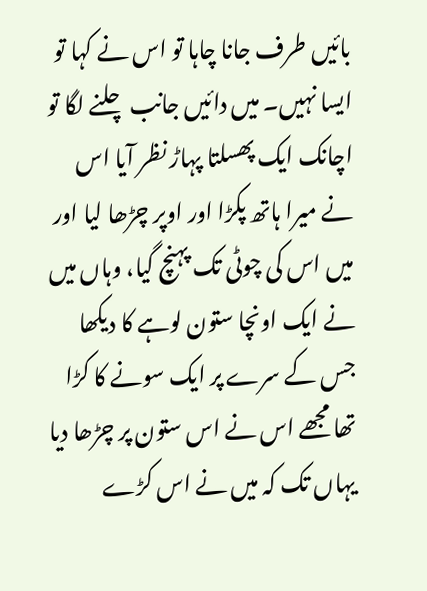بائیں طرف جانا چاہا تو اس نے کہا تو ایسا نہیں۔ میں دائیں جانب چلنے لگا تو اچانک ایک پھسلتا پہاڑ نظر آیا اس نے میرا ہاتھ پکڑا اور اوپر چڑھا لیا اور میں اس کی چوٹی تک پہنچ گیا، وہاں میں نے ایک اونچا ستون لوہے کا دیکھا جس کے سرے پر ایک سونے کا کڑا تھا مجھے اس نے اس ستون پر چڑھا دیا یہاں تک کہ میں نے اس کڑے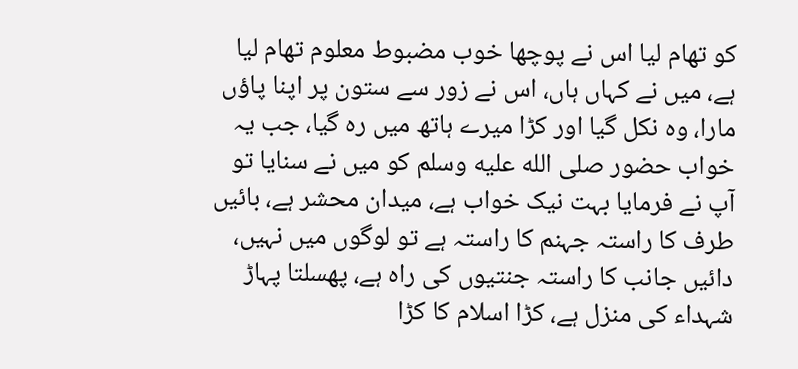کو تھام لیا اس نے پوچھا خوب مضبوط معلوم تھام لیا ہے، میں نے کہاں ہاں، اس نے زور سے ستون پر اپنا پاؤں مارا، وہ نکل گیا اور کڑا میرے ہاتھ میں رہ گیا، جب یہ خواب حضور صلى الله عليه وسلم کو میں نے سنایا تو آپ نے فرمایا بہت نیک خواب ہے، میدان محشر ہے، بائیں طرف کا راستہ جہنم کا راستہ ہے تو لوگوں میں نہیں، دائیں جانب کا راستہ جنتیوں کی راہ ہے، پھسلتا پہاڑ شہداء کی منزل ہے، کڑا اسلام کا کڑا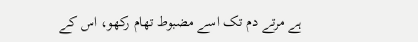ہے مرتے دم تک اسے مضبوط تھام رکھو، اس کے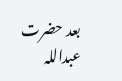بعد حضرت عبداللہ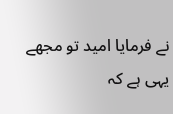نے فرمایا امید تو مجھے یہی ہے کہ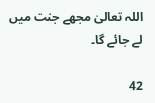اللہ تعالیٰ مجھے جنت میں لے جائے گا۔

42